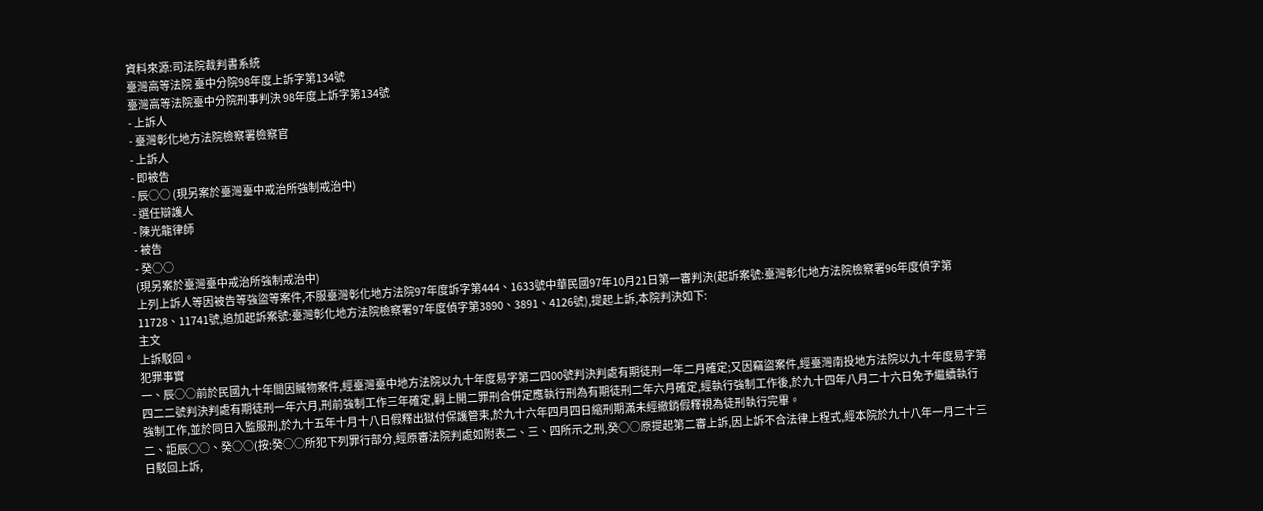資料來源:司法院裁判書系統
臺灣高等法院 臺中分院98年度上訴字第134號
臺灣高等法院臺中分院刑事判決 98年度上訴字第134號
- 上訴人
- 臺灣彰化地方法院檢察署檢察官
- 上訴人
- 即被告
- 辰○○ (現另案於臺灣臺中戒治所強制戒治中)
- 選任辯護人
- 陳光龍律師
- 被告
- 癸○○
(現另案於臺灣臺中戒治所強制戒治中)
上列上訴人等因被告等強盜等案件,不服臺灣彰化地方法院97年度訴字第444、1633號中華民國97年10月21日第一審判決(起訴案號:臺灣彰化地方法院檢察署96年度偵字第11728、11741號,追加起訴案號:臺灣彰化地方法院檢察署97年度偵字第3890、3891、4126號),提起上訴,本院判決如下:
主文
上訴駁回。
犯罪事實
一、辰○○前於民國九十年間因贓物案件,經臺灣臺中地方法院以九十年度易字第二四00號判決判處有期徒刑一年二月確定;又因竊盜案件,經臺灣南投地方法院以九十年度易字第四二二號判決判處有期徒刑一年六月,刑前強制工作三年確定,嗣上開二罪刑合併定應執行刑為有期徒刑二年六月確定,經執行強制工作後,於九十四年八月二十六日免予繼續執行強制工作,並於同日入監服刑,於九十五年十月十八日假釋出獄付保護管束,於九十六年四月四日縮刑期滿未經撤銷假釋視為徒刑執行完畢。
二、詎辰○○、癸○○(按:癸○○所犯下列罪行部分,經原審法院判處如附表二、三、四所示之刑,癸○○原提起第二審上訴,因上訴不合法律上程式,經本院於九十八年一月二十三日駁回上訴,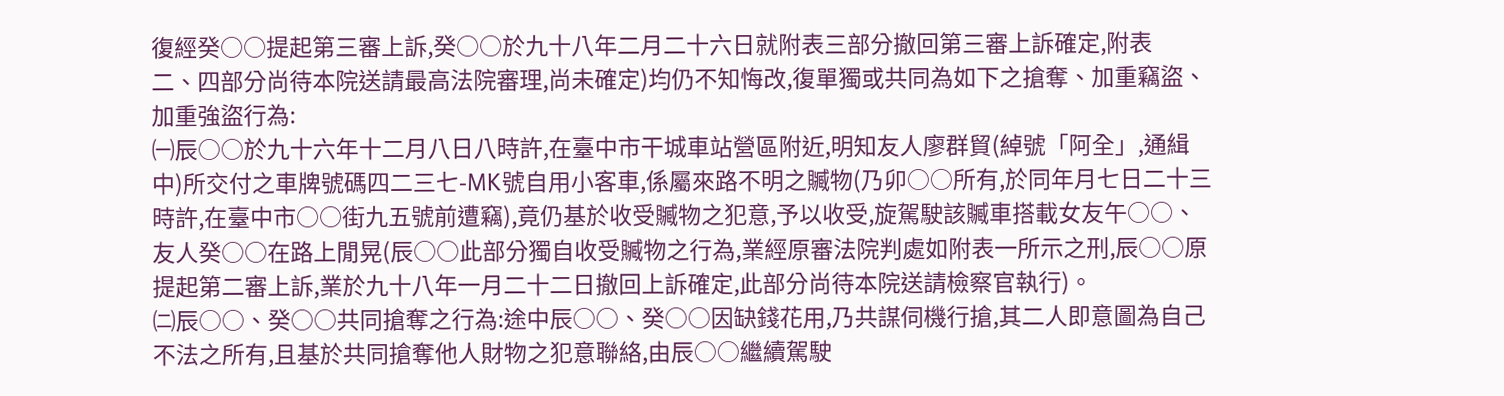復經癸○○提起第三審上訴,癸○○於九十八年二月二十六日就附表三部分撤回第三審上訴確定,附表
二、四部分尚待本院送請最高法院審理,尚未確定)均仍不知悔改,復單獨或共同為如下之搶奪、加重竊盜、加重強盜行為:
㈠辰○○於九十六年十二月八日八時許,在臺中市干城車站營區附近,明知友人廖群貿(綽號「阿全」,通緝中)所交付之車牌號碼四二三七-MK號自用小客車,係屬來路不明之贓物(乃卯○○所有,於同年月七日二十三時許,在臺中市○○街九五號前遭竊),竟仍基於收受贓物之犯意,予以收受,旋駕駛該贓車搭載女友午○○、友人癸○○在路上閒晃(辰○○此部分獨自收受贓物之行為,業經原審法院判處如附表一所示之刑,辰○○原提起第二審上訴,業於九十八年一月二十二日撤回上訴確定,此部分尚待本院送請檢察官執行)。
㈡辰○○、癸○○共同搶奪之行為:途中辰○○、癸○○因缺錢花用,乃共謀伺機行搶,其二人即意圖為自己不法之所有,且基於共同搶奪他人財物之犯意聯絡,由辰○○繼續駕駛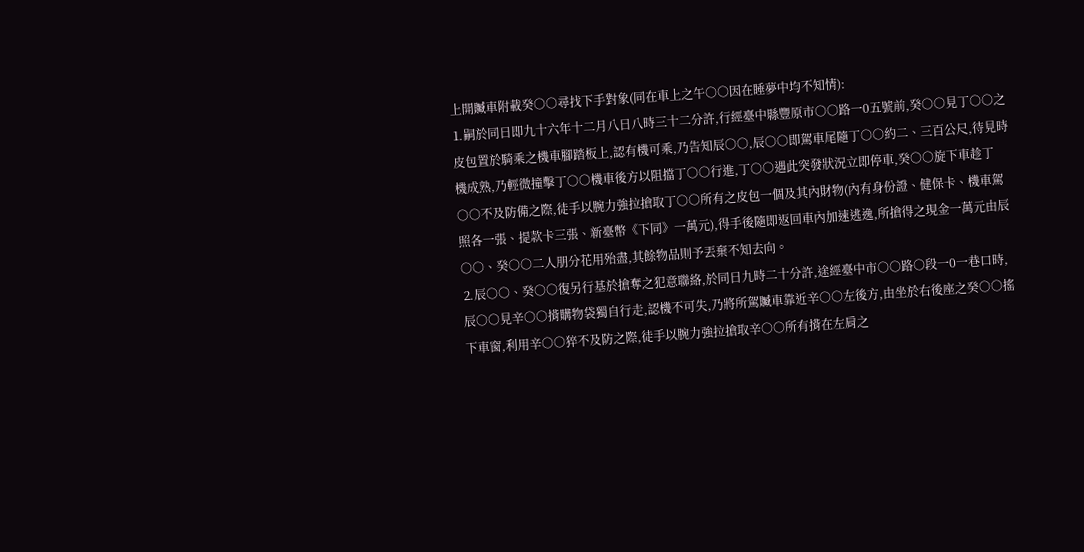上開贓車附載癸○○尋找下手對象(同在車上之午○○因在睡夢中均不知情):
⒈嗣於同日即九十六年十二月八日八時三十二分許,行經臺中縣豐原市○○路一0五號前,癸○○見丁○○之皮包置於騎乘之機車腳踏板上,認有機可乘,乃告知辰○○,辰○○即駕車尾隨丁○○約二、三百公尺,待見時機成熟,乃輕微撞擊丁○○機車後方以阻擋丁○○行進,丁○○遇此突發狀況立即停車,癸○○旋下車趁丁○○不及防備之際,徒手以腕力強拉搶取丁○○所有之皮包一個及其內財物(內有身份證、健保卡、機車駕照各一張、提款卡三張、新臺幣《下同》一萬元),得手後隨即返回車內加速逃逸,所搶得之現金一萬元由辰○○、癸○○二人朋分花用殆盡,其餘物品則予丟棄不知去向。
⒉辰○○、癸○○復另行基於搶奪之犯意聯絡,於同日九時二十分許,途經臺中市○○路○段一0一巷口時,辰○○見辛○○揹購物袋獨自行走,認機不可失,乃將所駕贓車靠近辛○○左後方,由坐於右後座之癸○○搖下車窗,利用辛○○猝不及防之際,徒手以腕力強拉搶取辛○○所有揹在左肩之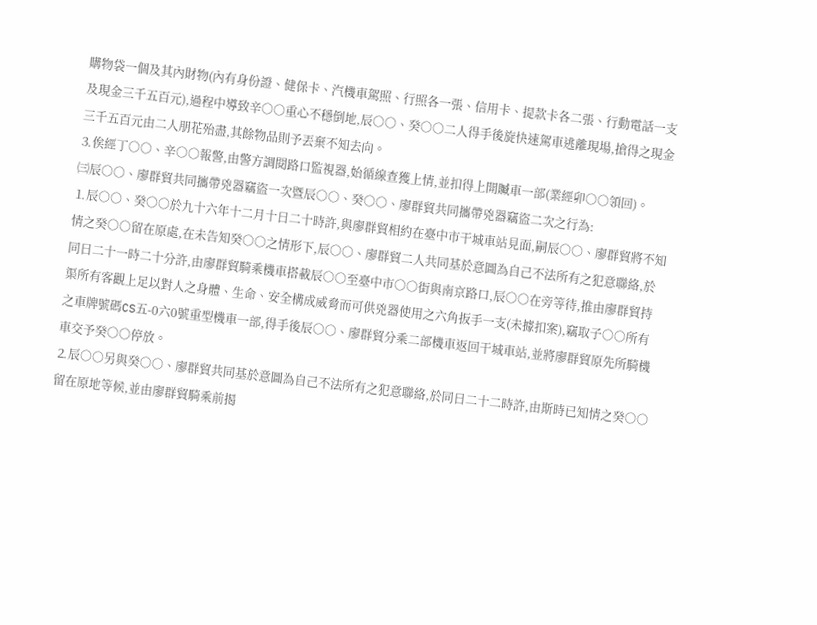購物袋一個及其內財物(內有身份證、健保卡、汽機車駕照、行照各一張、信用卡、提款卡各二張、行動電話一支及現金三千五百元),過程中導致辛○○重心不穩倒地,辰○○、癸○○二人得手後旋快速駕車逃離現場,搶得之現金三千五百元由二人朋花殆盡,其餘物品則予丟棄不知去向。
⒊俟經丁○○、辛○○報警,由警方調閱路口監視器,始循線查獲上情,並扣得上開贓車一部(業經卯○○領回)。
㈢辰○○、廖群貿共同攜帶兇器竊盜一次暨辰○○、癸○○、廖群貿共同攜帶兇器竊盜二次之行為:
⒈辰○○、癸○○於九十六年十二月十日二十時許,與廖群貿相約在臺中市干城車站見面,嗣辰○○、廖群貿將不知情之癸○○留在原處,在未告知癸○○之情形下,辰○○、廖群貿二人共同基於意圖為自己不法所有之犯意聯絡,於同日二十一時二十分許,由廖群貿騎乘機車搭載辰○○至臺中市○○街與南京路口,辰○○在旁等待,推由廖群貿持渠所有客觀上足以對人之身體、生命、安全構成威脅而可供兇器使用之六角扳手一支(未據扣案),竊取子○○所有之車牌號碼CS五-0六0號重型機車一部,得手後辰○○、廖群貿分乘二部機車返回干城車站,並將廖群貿原先所騎機車交予癸○○停放。
⒉辰○○另與癸○○、廖群貿共同基於意圖為自己不法所有之犯意聯絡,於同日二十二時許,由斯時已知情之癸○○留在原地等候,並由廖群貿騎乘前揭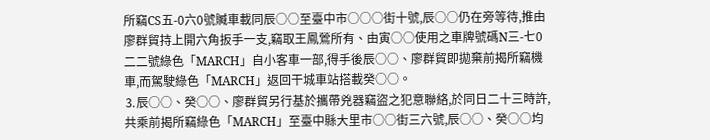所竊CS五-0六0號贓車載同辰○○至臺中市○○○街十號,辰○○仍在旁等待,推由廖群貿持上開六角扳手一支,竊取王鳳鶯所有、由寅○○使用之車牌號碼N三-七0二二號綠色「MARCH」自小客車一部,得手後辰○○、廖群貿即拋棄前揭所竊機車,而駕駛綠色「MARCH」返回干城車站搭載癸○○。
⒊辰○○、癸○○、廖群貿另行基於攜帶兇器竊盜之犯意聯絡,於同日二十三時許,共乘前揭所竊綠色「MARCH」至臺中縣大里市○○街三六號,辰○○、癸○○均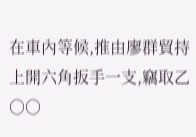在車內等候,推由廖群貿持上開六角扳手一支,竊取乙○○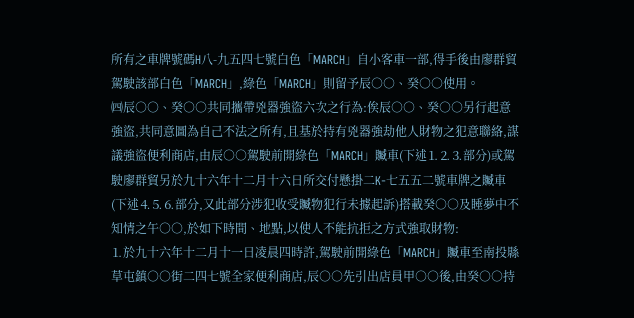所有之車牌號碼H八-九五四七號白色「MARCH」自小客車一部,得手後由廖群貿駕駛該部白色「MARCH」,綠色「MARCH」則留予辰○○、癸○○使用。
㈣辰○○、癸○○共同攜帶兇器強盜六次之行為:俟辰○○、癸○○另行起意強盜,共同意圖為自己不法之所有,且基於持有兇器強劫他人財物之犯意聯絡,謀議強盜便利商店,由辰○○駕駛前開綠色「MARCH」贓車(下述⒈⒉⒊部分)或駕駛廖群貿另於九十六年十二月十六日所交付懸掛二K-七五五二號車牌之贓車(下述⒋⒌⒍部分,又此部分涉犯收受贓物犯行未據起訴)搭載癸○○及睡夢中不知情之午○○,於如下時間、地點,以使人不能抗拒之方式強取財物:
⒈於九十六年十二月十一日凌晨四時許,駕駛前開綠色「MARCH」贓車至南投縣草屯鎮○○街二四七號全家便利商店,辰○○先引出店員甲○○後,由癸○○持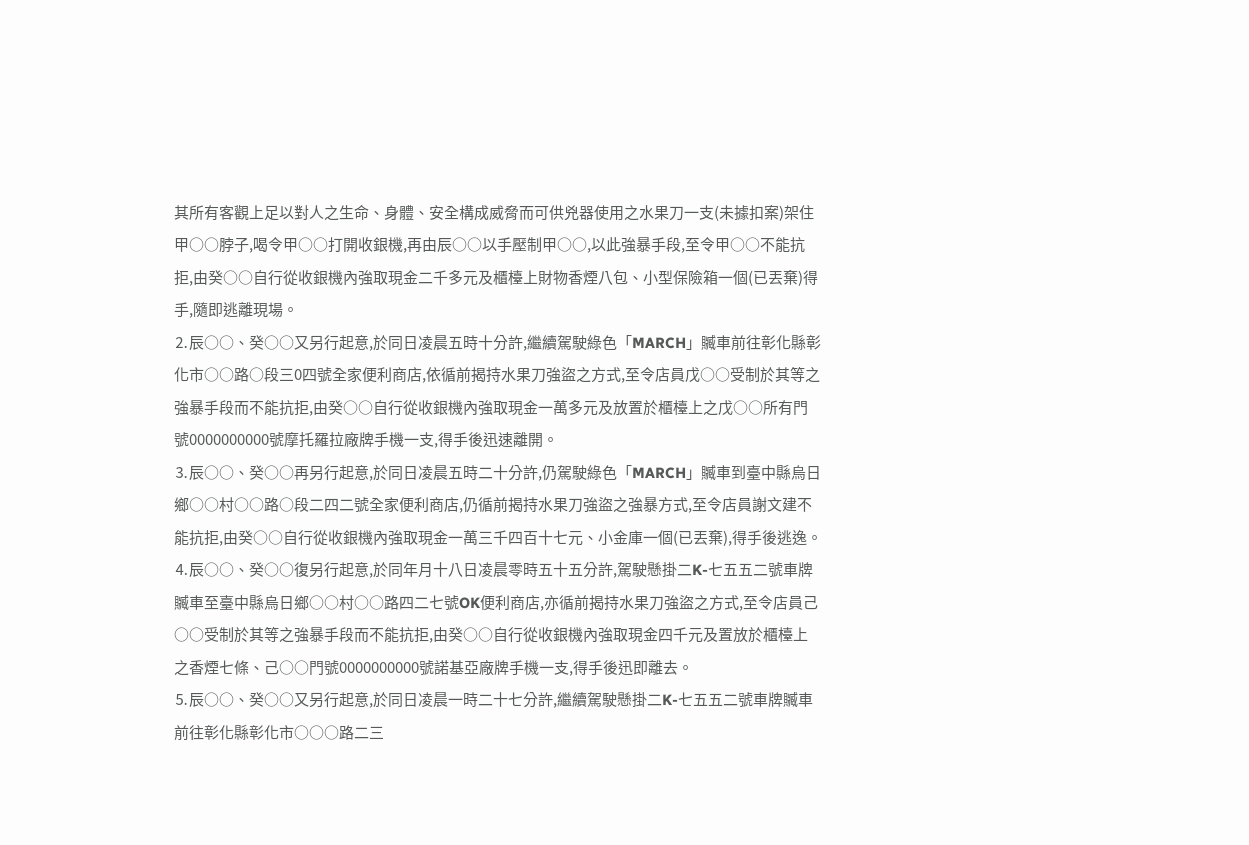其所有客觀上足以對人之生命、身體、安全構成威脅而可供兇器使用之水果刀一支(未據扣案)架住甲○○脖子,喝令甲○○打開收銀機,再由辰○○以手壓制甲○○,以此強暴手段,至令甲○○不能抗拒,由癸○○自行從收銀機內強取現金二千多元及櫃檯上財物香煙八包、小型保險箱一個(已丟棄)得手,隨即逃離現場。
⒉辰○○、癸○○又另行起意,於同日凌晨五時十分許,繼續駕駛綠色「MARCH」贓車前往彰化縣彰化市○○路○段三0四號全家便利商店,依循前揭持水果刀強盜之方式,至令店員戊○○受制於其等之強暴手段而不能抗拒,由癸○○自行從收銀機內強取現金一萬多元及放置於櫃檯上之戊○○所有門號0000000000號摩托羅拉廠牌手機一支,得手後迅速離開。
⒊辰○○、癸○○再另行起意,於同日凌晨五時二十分許,仍駕駛綠色「MARCH」贓車到臺中縣烏日鄉○○村○○路○段二四二號全家便利商店,仍循前揭持水果刀強盜之強暴方式,至令店員謝文建不能抗拒,由癸○○自行從收銀機內強取現金一萬三千四百十七元、小金庫一個(已丟棄),得手後逃逸。
⒋辰○○、癸○○復另行起意,於同年月十八日凌晨零時五十五分許,駕駛懸掛二K-七五五二號車牌贓車至臺中縣烏日鄉○○村○○路四二七號OK便利商店,亦循前揭持水果刀強盜之方式,至令店員己○○受制於其等之強暴手段而不能抗拒,由癸○○自行從收銀機內強取現金四千元及置放於櫃檯上之香煙七條、己○○門號0000000000號諾基亞廠牌手機一支,得手後迅即離去。
⒌辰○○、癸○○又另行起意,於同日凌晨一時二十七分許,繼續駕駛懸掛二K-七五五二號車牌贓車前往彰化縣彰化市○○○路二三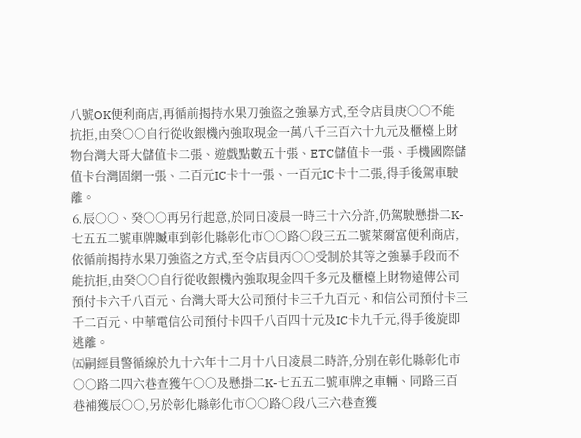八號OK便利商店,再循前揭持水果刀強盜之強暴方式,至令店員庚○○不能抗拒,由癸○○自行從收銀機內強取現金一萬八千三百六十九元及櫃檯上財物台灣大哥大儲值卡二張、遊戲點數五十張、ETC儲值卡一張、手機國際儲值卡台灣固網一張、二百元IC卡十一張、一百元IC卡十二張,得手後駕車駛離。
⒍辰○○、癸○○再另行起意,於同日凌晨一時三十六分許,仍駕駛懸掛二K-七五五二號車牌贓車到彰化縣彰化市○○路○段三五二號萊爾富便利商店,依循前揭持水果刀強盜之方式,至令店員丙○○受制於其等之強暴手段而不能抗拒,由癸○○自行從收銀機內強取現金四千多元及櫃檯上財物遠傳公司預付卡六千八百元、台灣大哥大公司預付卡三千九百元、和信公司預付卡三千二百元、中華電信公司預付卡四千八百四十元及IC卡九千元,得手後旋即逃離。
㈤嗣經員警循線於九十六年十二月十八日凌晨二時許,分別在彰化縣彰化市○○路二四六巷查獲午○○及懸掛二K-七五五二號車牌之車輛、同路三百巷補獲辰○○,另於彰化縣彰化市○○路○段八三六巷查獲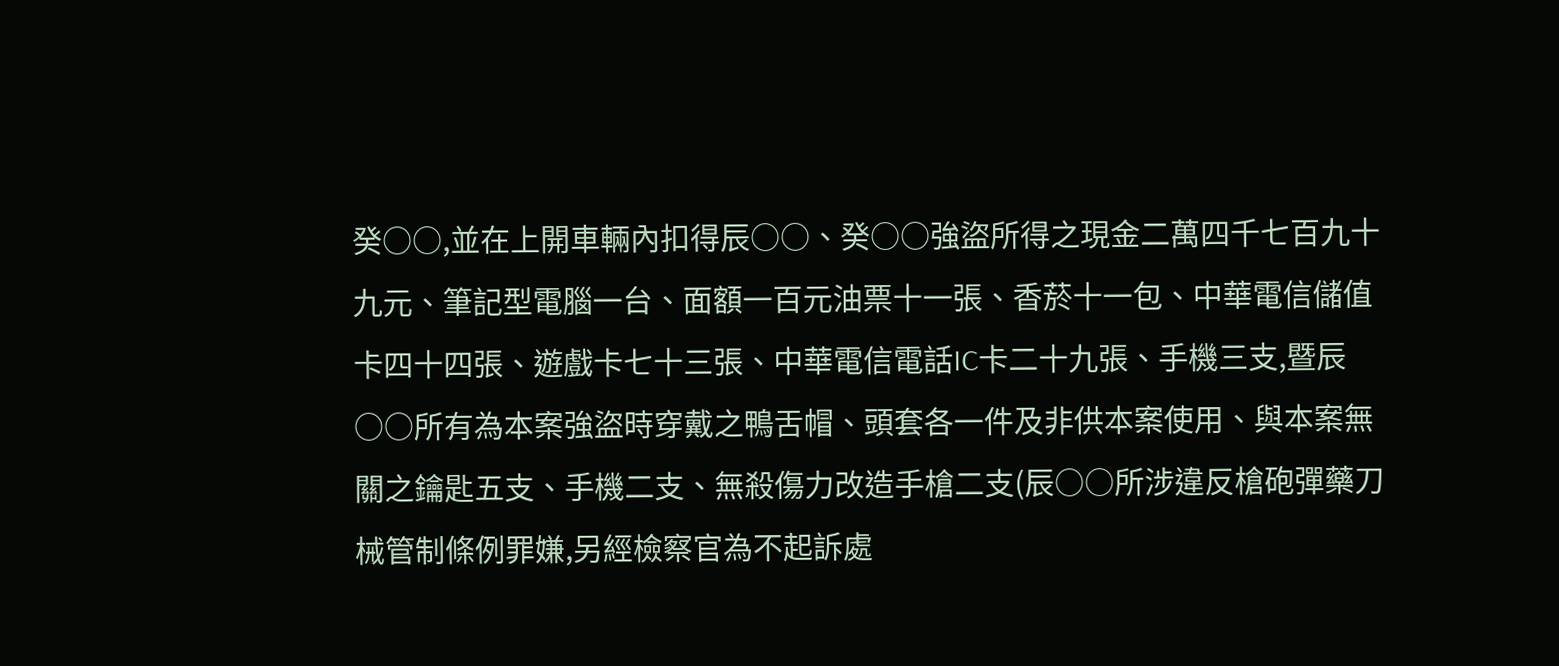癸○○,並在上開車輛內扣得辰○○、癸○○強盜所得之現金二萬四千七百九十九元、筆記型電腦一台、面額一百元油票十一張、香菸十一包、中華電信儲值卡四十四張、遊戲卡七十三張、中華電信電話IC卡二十九張、手機三支,暨辰○○所有為本案強盜時穿戴之鴨舌帽、頭套各一件及非供本案使用、與本案無關之鑰匙五支、手機二支、無殺傷力改造手槍二支(辰○○所涉違反槍砲彈藥刀械管制條例罪嫌,另經檢察官為不起訴處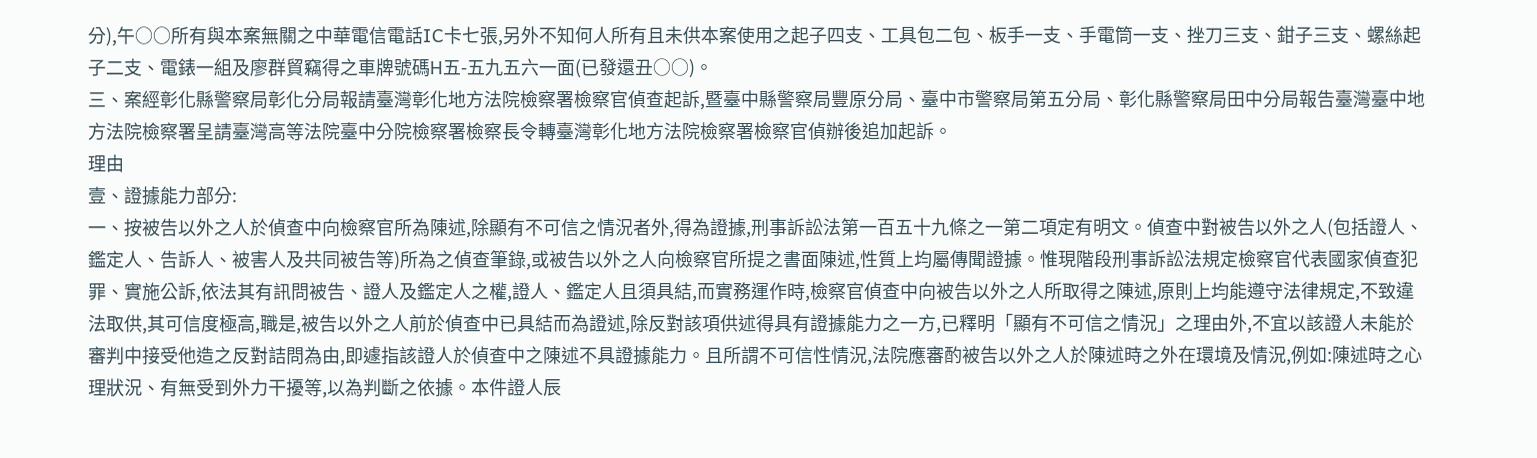分),午○○所有與本案無關之中華電信電話IC卡七張,另外不知何人所有且未供本案使用之起子四支、工具包二包、板手一支、手電筒一支、挫刀三支、鉗子三支、螺絲起子二支、電錶一組及廖群貿竊得之車牌號碼H五-五九五六一面(已發還丑○○)。
三、案經彰化縣警察局彰化分局報請臺灣彰化地方法院檢察署檢察官偵查起訴,暨臺中縣警察局豐原分局、臺中市警察局第五分局、彰化縣警察局田中分局報告臺灣臺中地方法院檢察署呈請臺灣高等法院臺中分院檢察署檢察長令轉臺灣彰化地方法院檢察署檢察官偵辦後追加起訴。
理由
壹、證據能力部分:
一、按被告以外之人於偵查中向檢察官所為陳述,除顯有不可信之情況者外,得為證據,刑事訴訟法第一百五十九條之一第二項定有明文。偵查中對被告以外之人(包括證人、鑑定人、告訴人、被害人及共同被告等)所為之偵查筆錄,或被告以外之人向檢察官所提之書面陳述,性質上均屬傳聞證據。惟現階段刑事訴訟法規定檢察官代表國家偵查犯罪、實施公訴,依法其有訊問被告、證人及鑑定人之權,證人、鑑定人且須具結,而實務運作時,檢察官偵查中向被告以外之人所取得之陳述,原則上均能遵守法律規定,不致違法取供,其可信度極高,職是,被告以外之人前於偵查中已具結而為證述,除反對該項供述得具有證據能力之一方,已釋明「顯有不可信之情況」之理由外,不宜以該證人未能於審判中接受他造之反對詰問為由,即遽指該證人於偵查中之陳述不具證據能力。且所謂不可信性情況,法院應審酌被告以外之人於陳述時之外在環境及情況,例如:陳述時之心理狀況、有無受到外力干擾等,以為判斷之依據。本件證人辰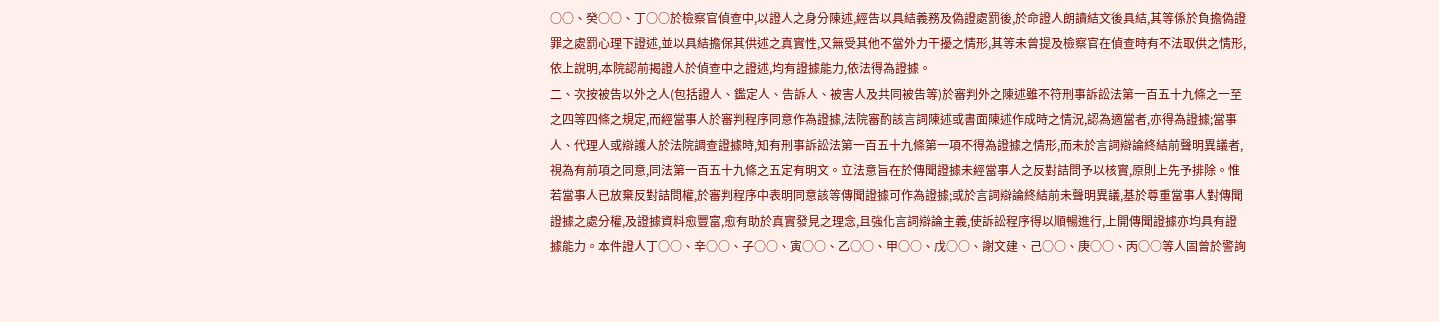○○、癸○○、丁○○於檢察官偵查中,以證人之身分陳述,經告以具結義務及偽證處罰後,於命證人朗讀結文後具結,其等係於負擔偽證罪之處罰心理下證述,並以具結擔保其供述之真實性,又無受其他不當外力干擾之情形,其等未曾提及檢察官在偵查時有不法取供之情形,依上說明,本院認前揭證人於偵查中之證述,均有證據能力,依法得為證據。
二、次按被告以外之人(包括證人、鑑定人、告訴人、被害人及共同被告等)於審判外之陳述雖不符刑事訴訟法第一百五十九條之一至之四等四條之規定,而經當事人於審判程序同意作為證據,法院審酌該言詞陳述或書面陳述作成時之情況,認為適當者,亦得為證據;當事人、代理人或辯護人於法院調查證據時,知有刑事訴訟法第一百五十九條第一項不得為證據之情形,而未於言詞辯論終結前聲明異議者,視為有前項之同意,同法第一百五十九條之五定有明文。立法意旨在於傳聞證據未經當事人之反對詰問予以核實,原則上先予排除。惟若當事人已放棄反對詰問權,於審判程序中表明同意該等傳聞證據可作為證據;或於言詞辯論終結前未聲明異議,基於尊重當事人對傳聞證據之處分權,及證據資料愈豐富,愈有助於真實發見之理念,且強化言詞辯論主義,使訴訟程序得以順暢進行,上開傳聞證據亦均具有證據能力。本件證人丁○○、辛○○、子○○、寅○○、乙○○、甲○○、戊○○、謝文建、己○○、庚○○、丙○○等人固曾於警詢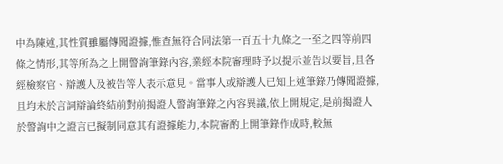中為陳述,其性質雖屬傳聞證據,惟查無符合同法第一百五十九條之一至之四等前四條之情形,其等所為之上開警詢筆錄內容,業經本院審理時予以提示並告以要旨,且各經檢察官、辯護人及被告等人表示意見。當事人或辯護人已知上述筆錄乃傳聞證據,且均未於言詞辯論終結前對前揭證人警詢筆錄之內容異議,依上開規定,是前揭證人於警詢中之證言已擬制同意其有證據能力,本院審酌上開筆錄作成時,較無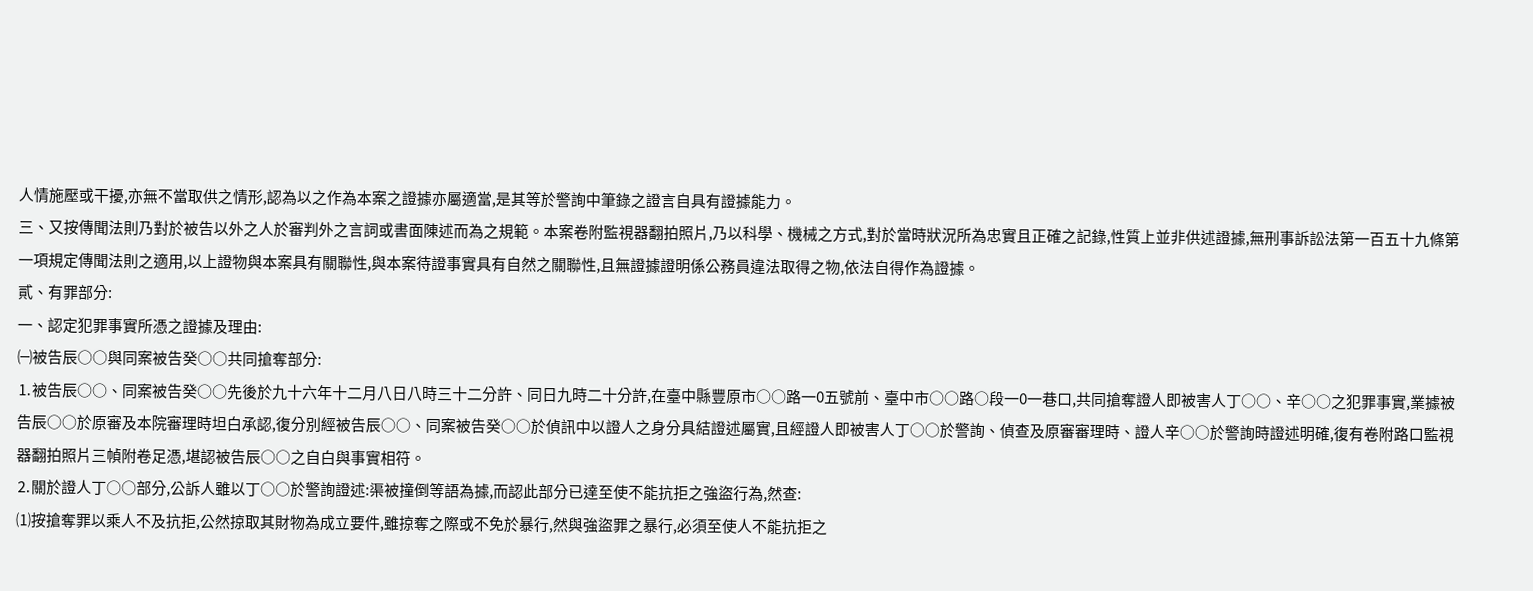人情施壓或干擾,亦無不當取供之情形,認為以之作為本案之證據亦屬適當,是其等於警詢中筆錄之證言自具有證據能力。
三、又按傳聞法則乃對於被告以外之人於審判外之言詞或書面陳述而為之規範。本案卷附監視器翻拍照片,乃以科學、機械之方式,對於當時狀況所為忠實且正確之記錄,性質上並非供述證據,無刑事訴訟法第一百五十九條第一項規定傳聞法則之適用,以上證物與本案具有關聯性,與本案待證事實具有自然之關聯性,且無證據證明係公務員違法取得之物,依法自得作為證據。
貳、有罪部分:
一、認定犯罪事實所憑之證據及理由:
㈠被告辰○○與同案被告癸○○共同搶奪部分:
⒈被告辰○○、同案被告癸○○先後於九十六年十二月八日八時三十二分許、同日九時二十分許,在臺中縣豐原市○○路一0五號前、臺中市○○路○段一0一巷口,共同搶奪證人即被害人丁○○、辛○○之犯罪事實,業據被告辰○○於原審及本院審理時坦白承認,復分別經被告辰○○、同案被告癸○○於偵訊中以證人之身分具結證述屬實,且經證人即被害人丁○○於警詢、偵查及原審審理時、證人辛○○於警詢時證述明確,復有卷附路口監視器翻拍照片三幀附卷足憑,堪認被告辰○○之自白與事實相符。
⒉關於證人丁○○部分,公訴人雖以丁○○於警詢證述:渠被撞倒等語為據,而認此部分已達至使不能抗拒之強盜行為,然查:
⑴按搶奪罪以乘人不及抗拒,公然掠取其財物為成立要件,雖掠奪之際或不免於暴行,然與強盜罪之暴行,必須至使人不能抗拒之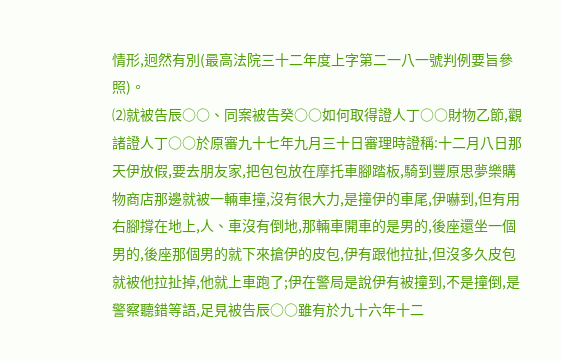情形,迥然有別(最高法院三十二年度上字第二一八一號判例要旨參照)。
⑵就被告辰○○、同案被告癸○○如何取得證人丁○○財物乙節,觀諸證人丁○○於原審九十七年九月三十日審理時證稱:十二月八日那天伊放假,要去朋友家,把包包放在摩托車腳踏板,騎到豐原思夢樂購物商店那邊就被一輛車撞,沒有很大力,是撞伊的車尾,伊嚇到,但有用右腳撐在地上,人、車沒有倒地,那輛車開車的是男的,後座還坐一個男的,後座那個男的就下來搶伊的皮包,伊有跟他拉扯,但沒多久皮包就被他拉扯掉,他就上車跑了;伊在警局是說伊有被撞到,不是撞倒,是警察聽錯等語,足見被告辰○○雖有於九十六年十二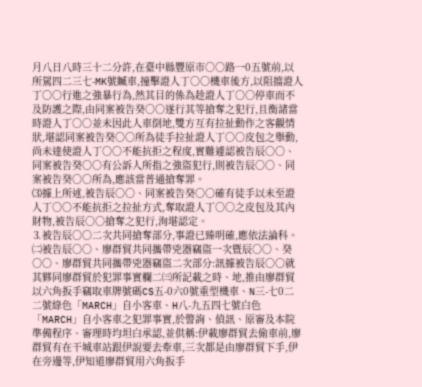月八日八時三十二分許,在臺中縣豐原市○○路一0五號前,以所駕四二三七-MK號贓車,撞擊證人丁○○機車後方,以阻擋證人丁○○行進之強暴行為,然其目的係為趁證人丁○○停車而不及防護之際,由同案被告癸○○遂行其等搶奪之犯行,且衡諸當時證人丁○○並未因此人車倒地,雙方互有拉扯動作之客觀情狀,堪認同案被告癸○○所為徒手拉扯證人丁○○皮包之舉動,尚未達使證人丁○○不能抗拒之程度,實難遽認被告辰○○、同案被告癸○○有公訴人所指之強盜犯行,則被告辰○○、同案被告癸○○所為,應該當普通搶奪罪。
⑶據上所述,被告辰○○、同案被告癸○○確有徒手以未至證人丁○○不能抗拒之拉扯方式,奪取證人丁○○之皮包及其內財物,被告辰○○搶奪之犯行,洵堪認定。
⒊被告辰○○二次共同搶奪部分,事證已臻明確,應依法論科。
㈡被告辰○○、廖群貿共同攜帶兇器竊盜一次暨辰○○、癸○○、廖群貿共同攜帶兇器竊盜二次部分:訊據被告辰○○就其夥同廖群貿於犯罪事實欄二㈢所記載之時、地,推由廖群貿以六角扳手竊取車牌號碼CS五-0六0號重型機車、N三-七0二二號綠色「MARCH」自小客車、H八-九五四七號白色「MARCH」自小客車之犯罪事實,於警詢、偵訊、原審及本院準備程序、審理時均坦白承認,並供稱:伊載廖群貿去偷車前,廖群貿有在干城車站跟伊說要去牽車,三次都是由廖群貿下手,伊在旁邊等,伊知道廖群貿用六角扳手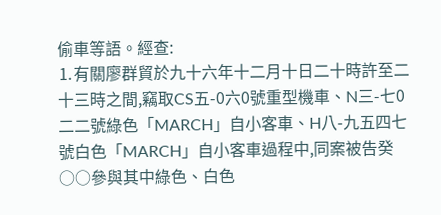偷車等語。經查:
⒈有關廖群貿於九十六年十二月十日二十時許至二十三時之間,竊取CS五-0六0號重型機車、N三-七0二二號綠色「MARCH」自小客車、H八-九五四七號白色「MARCH」自小客車過程中,同案被告癸○○參與其中綠色、白色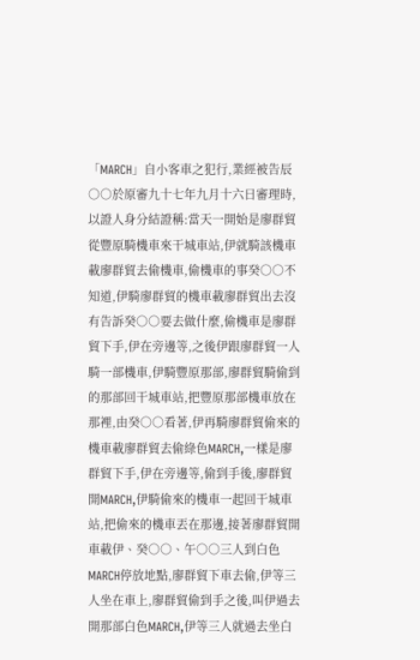「MARCH」自小客車之犯行,業經被告辰○○於原審九十七年九月十六日審理時,以證人身分結證稱:當天一開始是廖群貿從豐原騎機車來干城車站,伊就騎該機車載廖群貿去偷機車,偷機車的事癸○○不知道,伊騎廖群貿的機車載廖群貿出去沒有告訴癸○○要去做什麼,偷機車是廖群貿下手,伊在旁邊等,之後伊跟廖群貿一人騎一部機車,伊騎豐原那部,廖群貿騎偷到的那部回干城車站,把豐原那部機車放在那裡,由癸○○看著,伊再騎廖群貿偷來的機車載廖群貿去偷綠色MARCH,一樣是廖群貿下手,伊在旁邊等,偷到手後,廖群貿開MARCH,伊騎偷來的機車一起回干城車站,把偷來的機車丟在那邊,接著廖群貿開車載伊、癸○○、午○○三人到白色MARCH停放地點,廖群貿下車去偷,伊等三人坐在車上,廖群貿偷到手之後,叫伊過去開那部白色MARCH,伊等三人就過去坐白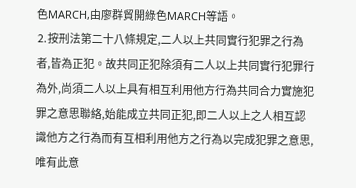色MARCH,由廖群貿開綠色MARCH等語。
⒉按刑法第二十八條規定,二人以上共同實行犯罪之行為者,皆為正犯。故共同正犯除須有二人以上共同實行犯罪行為外,尚須二人以上具有相互利用他方行為共同合力實施犯罪之意思聯絡,始能成立共同正犯,即二人以上之人相互認識他方之行為而有互相利用他方之行為以完成犯罪之意思,唯有此意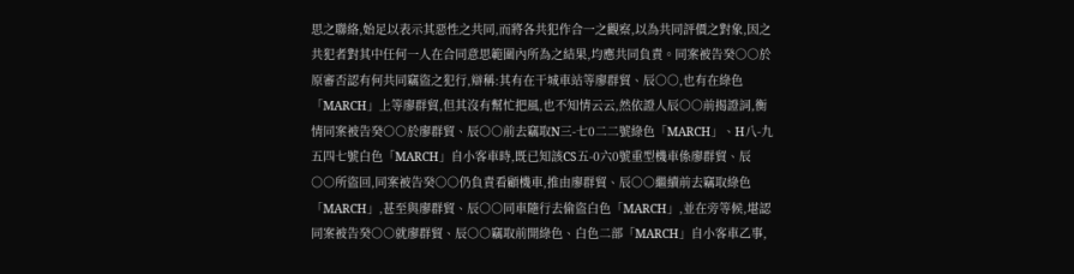思之聯絡,始足以表示其惡性之共同,而將各共犯作合一之觀察,以為共同評價之對象,因之共犯者對其中任何一人在合同意思範圍內所為之結果,均應共同負責。同案被告癸○○於原審否認有何共同竊盜之犯行,辯稱:其有在干城車站等廖群貿、辰○○,也有在綠色「MARCH」上等廖群貿,但其沒有幫忙把風,也不知情云云,然依證人辰○○前揭證詞,衡情同案被告癸○○於廖群貿、辰○○前去竊取N三-七0二二號綠色「MARCH」、H八-九五四七號白色「MARCH」自小客車時,既已知該CS五-0六0號重型機車係廖群貿、辰○○所盜回,同案被告癸○○仍負責看顧機車,推由廖群貿、辰○○繼續前去竊取綠色「MARCH」,甚至與廖群貿、辰○○同車隨行去偷盜白色「MARCH」,並在旁等候,堪認同案被告癸○○就廖群貿、辰○○竊取前開綠色、白色二部「MARCH」自小客車乙事,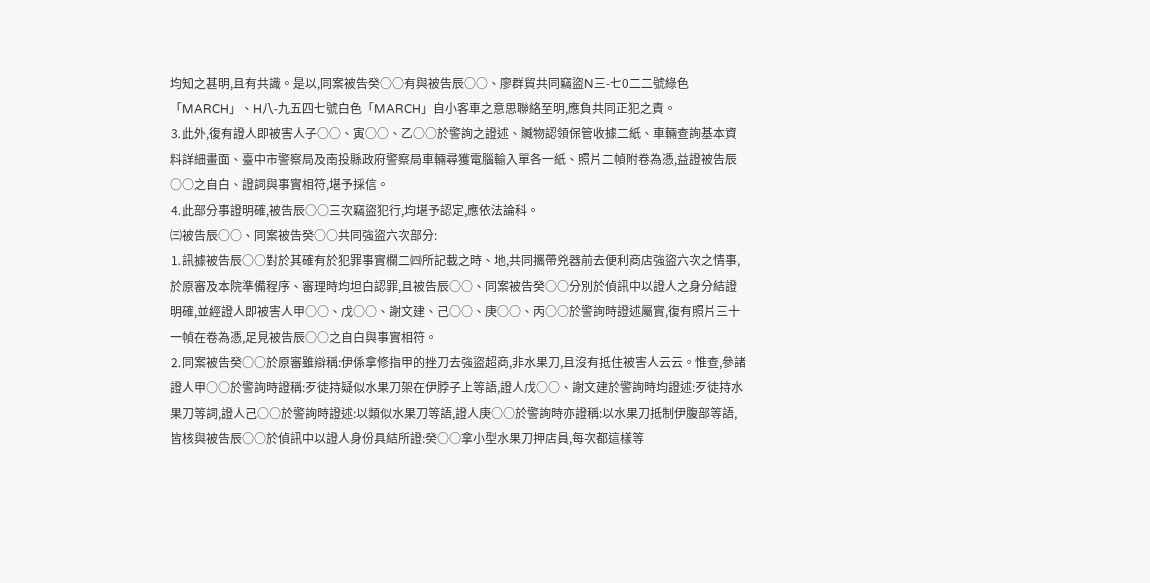均知之甚明,且有共識。是以,同案被告癸○○有與被告辰○○、廖群貿共同竊盜N三-七0二二號綠色「MARCH」、H八-九五四七號白色「MARCH」自小客車之意思聯絡至明,應負共同正犯之責。
⒊此外,復有證人即被害人子○○、寅○○、乙○○於警詢之證述、贓物認領保管收據二紙、車輛查詢基本資料詳細畫面、臺中市警察局及南投縣政府警察局車輛尋獲電腦輸入單各一紙、照片二幀附卷為憑,益證被告辰○○之自白、證詞與事實相符,堪予採信。
⒋此部分事證明確,被告辰○○三次竊盜犯行,均堪予認定,應依法論科。
㈢被告辰○○、同案被告癸○○共同強盜六次部分:
⒈訊據被告辰○○對於其確有於犯罪事實欄二㈣所記載之時、地,共同攜帶兇器前去便利商店強盜六次之情事,於原審及本院準備程序、審理時均坦白認罪,且被告辰○○、同案被告癸○○分別於偵訊中以證人之身分結證明確,並經證人即被害人甲○○、戊○○、謝文建、己○○、庚○○、丙○○於警詢時證述屬實,復有照片三十一幀在卷為憑,足見被告辰○○之自白與事實相符。
⒉同案被告癸○○於原審雖辯稱:伊係拿修指甲的挫刀去強盜超商,非水果刀,且沒有抵住被害人云云。惟查,參諸證人甲○○於警詢時證稱:歹徒持疑似水果刀架在伊脖子上等語,證人戊○○、謝文建於警詢時均證述:歹徒持水果刀等詞,證人己○○於警詢時證述:以類似水果刀等語,證人庚○○於警詢時亦證稱:以水果刀抵制伊腹部等語,皆核與被告辰○○於偵訊中以證人身份具結所證:癸○○拿小型水果刀押店員,每次都這樣等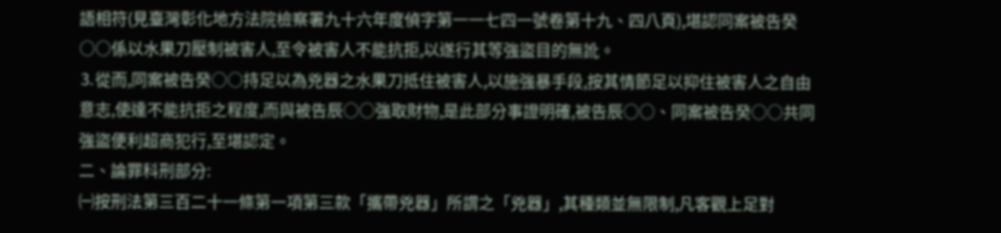語相符(見臺灣彰化地方法院檢察署九十六年度偵字第一一七四一號卷第十九、四八頁),堪認同案被告癸○○係以水果刀壓制被害人,至令被害人不能抗拒,以遂行其等強盜目的無訛。
⒊從而,同案被告癸○○持足以為兇器之水果刀抵住被害人,以施強暴手段,按其情節足以抑住被害人之自由意志,使達不能抗拒之程度,而與被告辰○○強取財物,是此部分事證明確,被告辰○○、同案被告癸○○共同強盜便利超商犯行,至堪認定。
二、論罪科刑部分:
㈠按刑法第三百二十一條第一項第三款「攜帶兇器」所謂之「兇器」,其種類並無限制,凡客觀上足對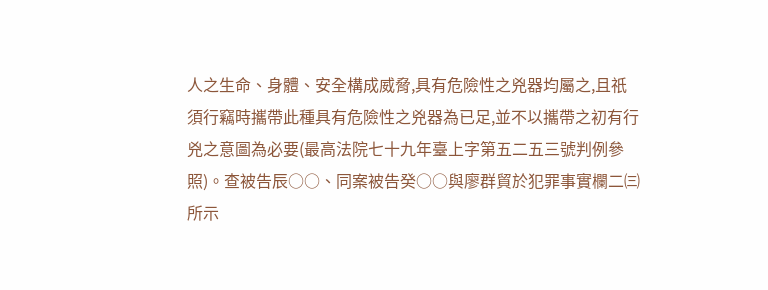人之生命、身體、安全構成威脅,具有危險性之兇器均屬之,且祇須行竊時攜帶此種具有危險性之兇器為已足,並不以攜帶之初有行兇之意圖為必要(最高法院七十九年臺上字第五二五三號判例參照)。查被告辰○○、同案被告癸○○與廖群貿於犯罪事實欄二㈢所示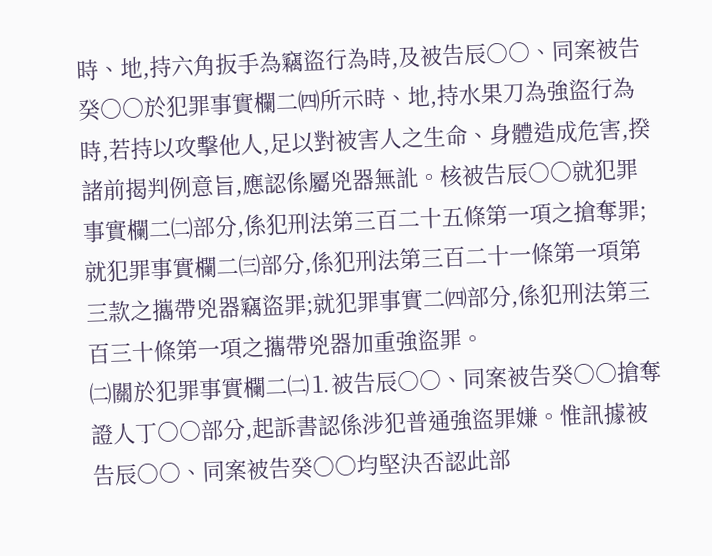時、地,持六角扳手為竊盜行為時,及被告辰○○、同案被告癸○○於犯罪事實欄二㈣所示時、地,持水果刀為強盜行為時,若持以攻擊他人,足以對被害人之生命、身體造成危害,揆諸前揭判例意旨,應認係屬兇器無訛。核被告辰○○就犯罪事實欄二㈡部分,係犯刑法第三百二十五條第一項之搶奪罪;就犯罪事實欄二㈢部分,係犯刑法第三百二十一條第一項第三款之攜帶兇器竊盜罪;就犯罪事實二㈣部分,係犯刑法第三百三十條第一項之攜帶兇器加重強盜罪。
㈡關於犯罪事實欄二㈡⒈被告辰○○、同案被告癸○○搶奪證人丁○○部分,起訴書認係涉犯普通強盜罪嫌。惟訊據被告辰○○、同案被告癸○○均堅決否認此部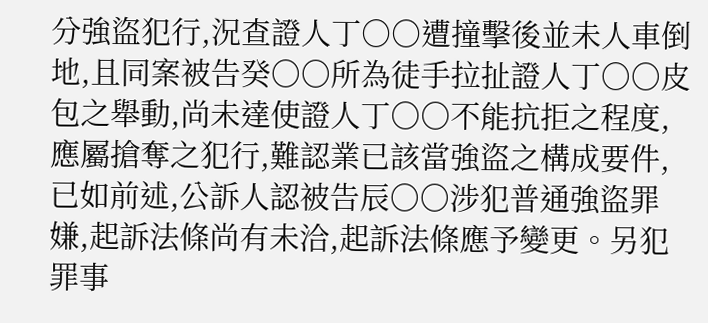分強盜犯行,況查證人丁○○遭撞擊後並未人車倒地,且同案被告癸○○所為徒手拉扯證人丁○○皮包之舉動,尚未達使證人丁○○不能抗拒之程度,應屬搶奪之犯行,難認業已該當強盜之構成要件,已如前述,公訴人認被告辰○○涉犯普通強盜罪嫌,起訴法條尚有未洽,起訴法條應予變更。另犯罪事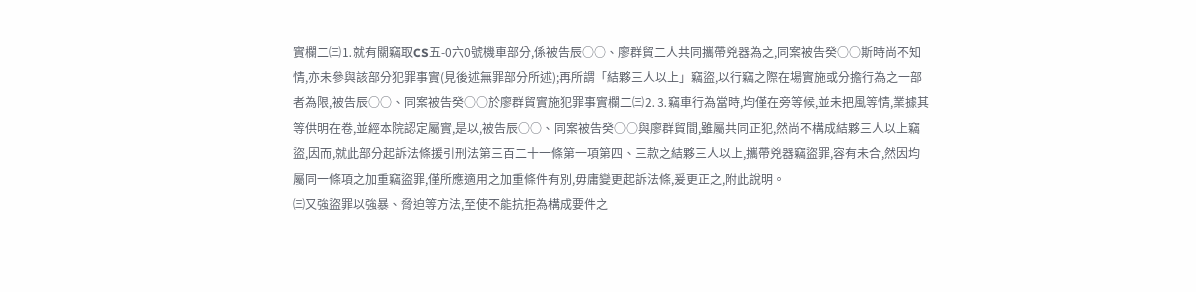實欄二㈢⒈就有關竊取CS五-0六0號機車部分,係被告辰○○、廖群貿二人共同攜帶兇器為之,同案被告癸○○斯時尚不知情,亦未參與該部分犯罪事實(見後述無罪部分所述);再所謂「結夥三人以上」竊盜,以行竊之際在場實施或分擔行為之一部者為限,被告辰○○、同案被告癸○○於廖群貿實施犯罪事實欄二㈢⒉⒊竊車行為當時,均僅在旁等候,並未把風等情,業據其等供明在卷,並經本院認定屬實,是以,被告辰○○、同案被告癸○○與廖群貿間,雖屬共同正犯,然尚不構成結夥三人以上竊盜,因而,就此部分起訴法條援引刑法第三百二十一條第一項第四、三款之結夥三人以上,攜帶兇器竊盜罪,容有未合,然因均屬同一條項之加重竊盜罪,僅所應適用之加重條件有別,毋庸變更起訴法條,爰更正之,附此說明。
㈢又強盜罪以強暴、脅迫等方法,至使不能抗拒為構成要件之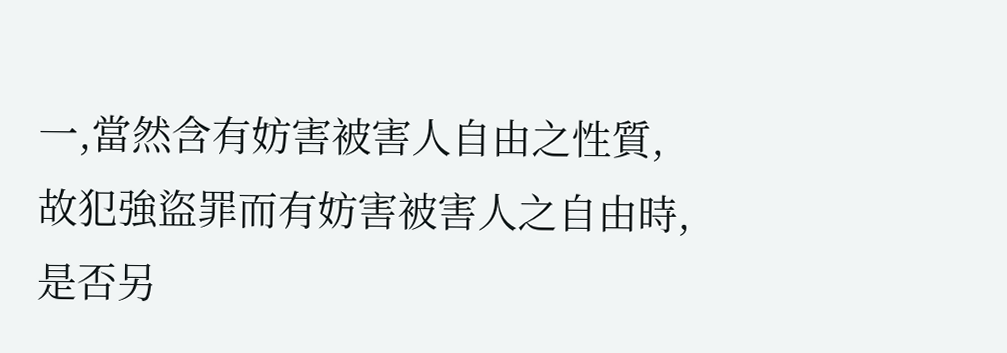一,當然含有妨害被害人自由之性質,故犯強盜罪而有妨害被害人之自由時,是否另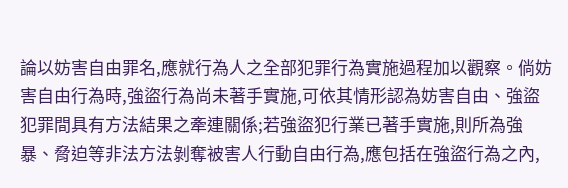論以妨害自由罪名,應就行為人之全部犯罪行為實施過程加以觀察。倘妨害自由行為時,強盜行為尚未著手實施,可依其情形認為妨害自由、強盜犯罪間具有方法結果之牽連關係;若強盜犯行業已著手實施,則所為強暴、脅迫等非法方法剝奪被害人行動自由行為,應包括在強盜行為之內,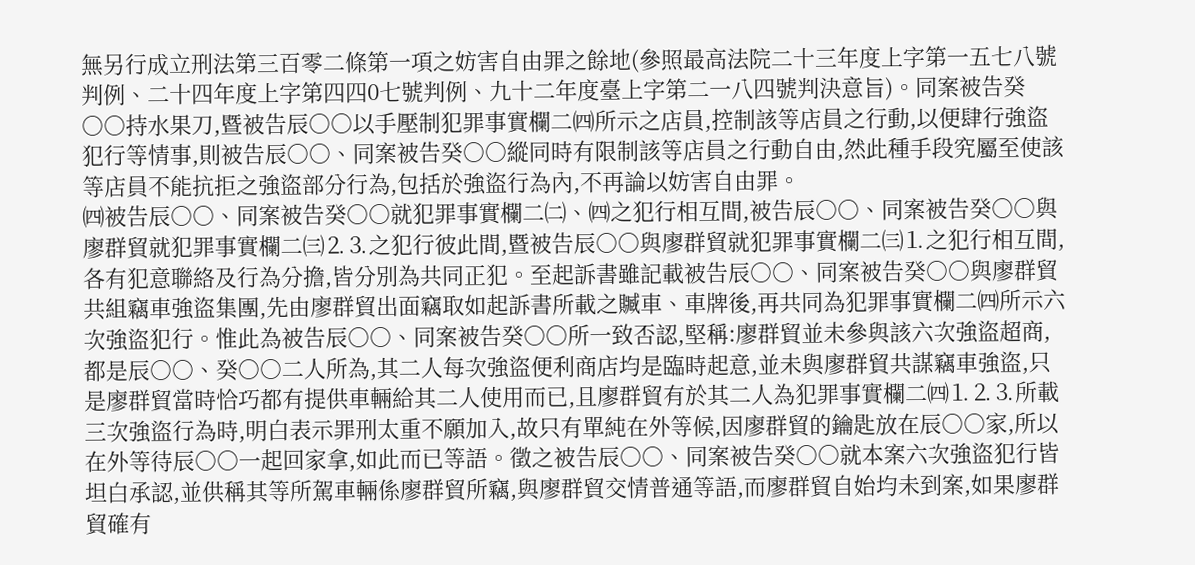無另行成立刑法第三百零二條第一項之妨害自由罪之餘地(參照最高法院二十三年度上字第一五七八號判例、二十四年度上字第四四0七號判例、九十二年度臺上字第二一八四號判決意旨)。同案被告癸○○持水果刀,暨被告辰○○以手壓制犯罪事實欄二㈣所示之店員,控制該等店員之行動,以便肆行強盜犯行等情事,則被告辰○○、同案被告癸○○縱同時有限制該等店員之行動自由,然此種手段究屬至使該等店員不能抗拒之強盜部分行為,包括於強盜行為內,不再論以妨害自由罪。
㈣被告辰○○、同案被告癸○○就犯罪事實欄二㈡、㈣之犯行相互間,被告辰○○、同案被告癸○○與廖群貿就犯罪事實欄二㈢⒉⒊之犯行彼此間,暨被告辰○○與廖群貿就犯罪事實欄二㈢⒈之犯行相互間,各有犯意聯絡及行為分擔,皆分別為共同正犯。至起訴書雖記載被告辰○○、同案被告癸○○與廖群貿共組竊車強盜集團,先由廖群貿出面竊取如起訴書所載之贓車、車牌後,再共同為犯罪事實欄二㈣所示六次強盜犯行。惟此為被告辰○○、同案被告癸○○所一致否認,堅稱:廖群貿並未參與該六次強盜超商,都是辰○○、癸○○二人所為,其二人每次強盜便利商店均是臨時起意,並未與廖群貿共謀竊車強盜,只是廖群貿當時恰巧都有提供車輛給其二人使用而已,且廖群貿有於其二人為犯罪事實欄二㈣⒈⒉⒊所載三次強盜行為時,明白表示罪刑太重不願加入,故只有單純在外等候,因廖群貿的鑰匙放在辰○○家,所以在外等待辰○○一起回家拿,如此而已等語。徵之被告辰○○、同案被告癸○○就本案六次強盜犯行皆坦白承認,並供稱其等所駕車輛係廖群貿所竊,與廖群貿交情普通等語,而廖群貿自始均未到案,如果廖群貿確有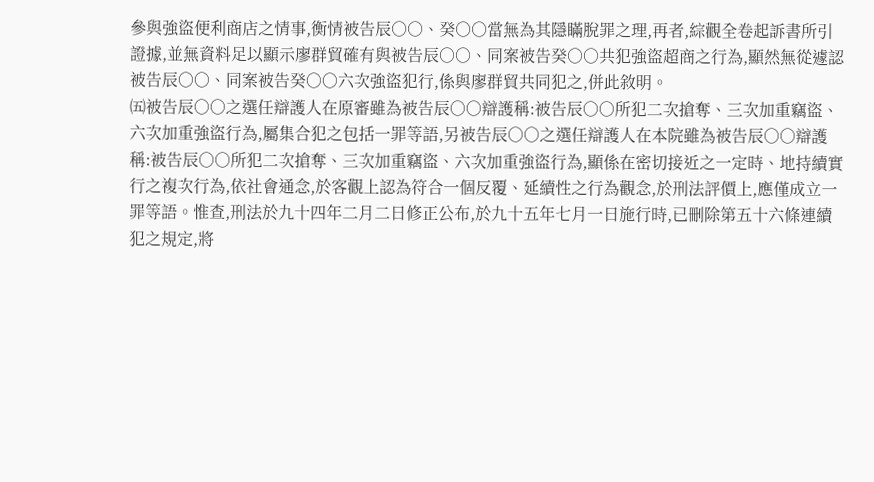參與強盜便利商店之情事,衡情被告辰○○、癸○○當無為其隱瞞脫罪之理,再者,綜觀全卷起訴書所引證據,並無資料足以顯示廖群貿確有與被告辰○○、同案被告癸○○共犯強盜超商之行為,顯然無從遽認被告辰○○、同案被告癸○○六次強盜犯行,係與廖群貿共同犯之,併此敘明。
㈤被告辰○○之選任辯護人在原審雖為被告辰○○辯護稱:被告辰○○所犯二次搶奪、三次加重竊盜、六次加重強盜行為,屬集合犯之包括一罪等語,另被告辰○○之選任辯護人在本院雖為被告辰○○辯護稱:被告辰○○所犯二次搶奪、三次加重竊盜、六次加重強盜行為,顯係在密切接近之一定時、地持續實行之複次行為,依社會通念,於客觀上認為符合一個反覆、延續性之行為觀念,於刑法評價上,應僅成立一罪等語。惟查,刑法於九十四年二月二日修正公布,於九十五年七月一日施行時,已刪除第五十六條連續犯之規定,將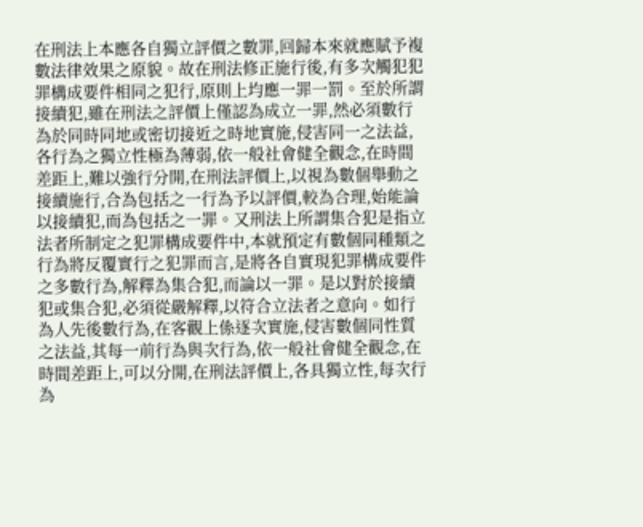在刑法上本應各自獨立評價之數罪,回歸本來就應賦予複數法律效果之原貌。故在刑法修正施行後,有多次觸犯犯罪構成要件相同之犯行,原則上均應一罪一罰。至於所謂接續犯,雖在刑法之評價上僅認為成立一罪,然必須數行為於同時同地或密切接近之時地實施,侵害同一之法益,各行為之獨立性極為薄弱,依一般社會健全觀念,在時間差距上,難以強行分開,在刑法評價上,以視為數個舉動之接續施行,合為包括之一行為予以評價,較為合理,始能論以接續犯,而為包括之一罪。又刑法上所謂集合犯是指立法者所制定之犯罪構成要件中,本就預定有數個同種類之行為將反覆實行之犯罪而言,是將各自實現犯罪構成要件之多數行為,解釋為集合犯,而論以一罪。是以對於接續犯或集合犯,必須從嚴解釋,以符合立法者之意向。如行為人先後數行為,在客觀上係逐次實施,侵害數個同性質之法益,其每一前行為與次行為,依一般社會健全觀念,在時間差距上,可以分開,在刑法評價上,各具獨立性,每次行為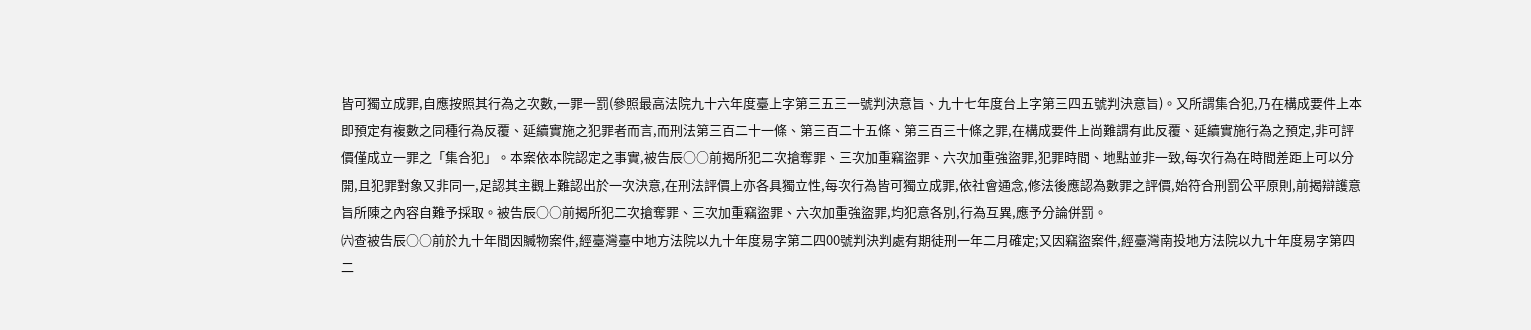皆可獨立成罪,自應按照其行為之次數,一罪一罰(參照最高法院九十六年度臺上字第三五三一號判決意旨、九十七年度台上字第三四五號判決意旨)。又所謂集合犯,乃在構成要件上本即預定有複數之同種行為反覆、延續實施之犯罪者而言,而刑法第三百二十一條、第三百二十五條、第三百三十條之罪,在構成要件上尚難謂有此反覆、延續實施行為之預定,非可評價僅成立一罪之「集合犯」。本案依本院認定之事實,被告辰○○前揭所犯二次搶奪罪、三次加重竊盜罪、六次加重強盜罪,犯罪時間、地點並非一致,每次行為在時間差距上可以分開,且犯罪對象又非同一,足認其主觀上難認出於一次決意,在刑法評價上亦各具獨立性,每次行為皆可獨立成罪,依社會通念,修法後應認為數罪之評價,始符合刑罰公平原則,前揭辯護意旨所陳之內容自難予採取。被告辰○○前揭所犯二次搶奪罪、三次加重竊盜罪、六次加重強盜罪,均犯意各別,行為互異,應予分論併罰。
㈥查被告辰○○前於九十年間因贓物案件,經臺灣臺中地方法院以九十年度易字第二四00號判決判處有期徒刑一年二月確定;又因竊盜案件,經臺灣南投地方法院以九十年度易字第四二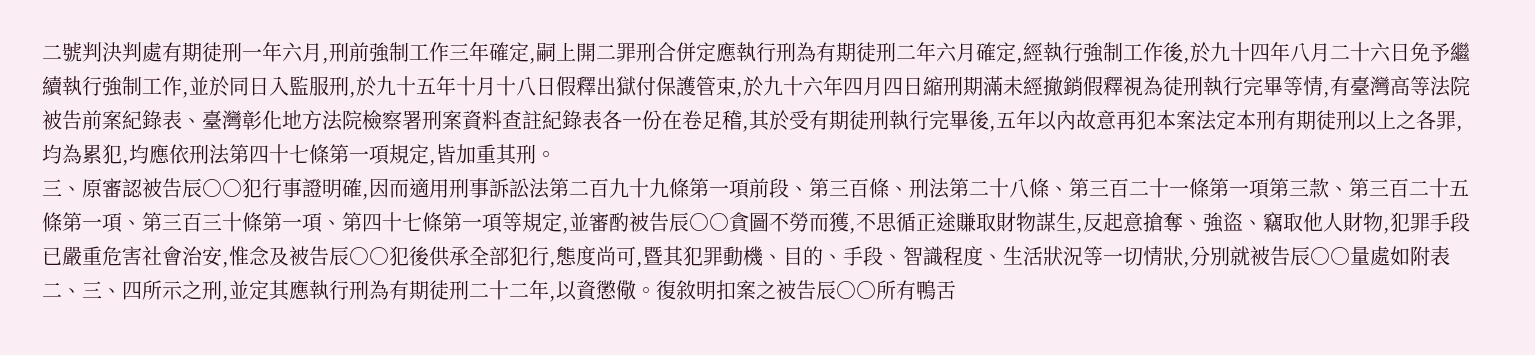二號判決判處有期徒刑一年六月,刑前強制工作三年確定,嗣上開二罪刑合併定應執行刑為有期徒刑二年六月確定,經執行強制工作後,於九十四年八月二十六日免予繼續執行強制工作,並於同日入監服刑,於九十五年十月十八日假釋出獄付保護管束,於九十六年四月四日縮刑期滿未經撤銷假釋視為徒刑執行完畢等情,有臺灣高等法院被告前案紀錄表、臺灣彰化地方法院檢察署刑案資料查註紀錄表各一份在卷足稽,其於受有期徒刑執行完畢後,五年以內故意再犯本案法定本刑有期徒刑以上之各罪,均為累犯,均應依刑法第四十七條第一項規定,皆加重其刑。
三、原審認被告辰○○犯行事證明確,因而適用刑事訴訟法第二百九十九條第一項前段、第三百條、刑法第二十八條、第三百二十一條第一項第三款、第三百二十五條第一項、第三百三十條第一項、第四十七條第一項等規定,並審酌被告辰○○貪圖不勞而獲,不思循正途賺取財物謀生,反起意搶奪、強盜、竊取他人財物,犯罪手段已嚴重危害社會治安,惟念及被告辰○○犯後供承全部犯行,態度尚可,暨其犯罪動機、目的、手段、智識程度、生活狀況等一切情狀,分別就被告辰○○量處如附表二、三、四所示之刑,並定其應執行刑為有期徒刑二十二年,以資懲儆。復敘明扣案之被告辰○○所有鴨舌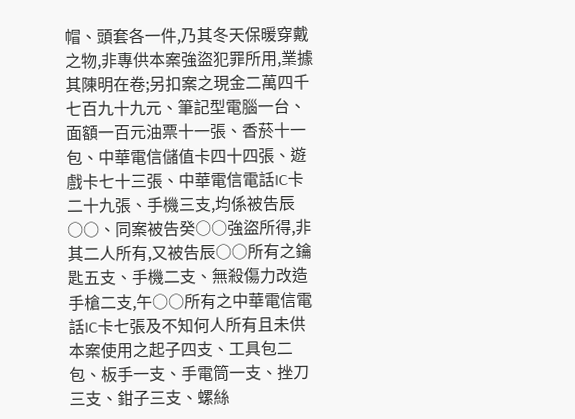帽、頭套各一件,乃其冬天保暖穿戴之物,非專供本案強盜犯罪所用,業據其陳明在卷;另扣案之現金二萬四千七百九十九元、筆記型電腦一台、面額一百元油票十一張、香菸十一包、中華電信儲值卡四十四張、遊戲卡七十三張、中華電信電話IC卡二十九張、手機三支,均係被告辰○○、同案被告癸○○強盜所得,非其二人所有,又被告辰○○所有之鑰匙五支、手機二支、無殺傷力改造手槍二支,午○○所有之中華電信電話IC卡七張及不知何人所有且未供本案使用之起子四支、工具包二包、板手一支、手電筒一支、挫刀三支、鉗子三支、螺絲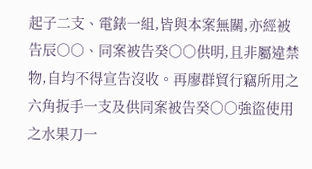起子二支、電錶一組,皆與本案無關,亦經被告辰○○、同案被告癸○○供明,且非屬違禁物,自均不得宣告沒收。再廖群貿行竊所用之六角扳手一支及供同案被告癸○○強盜使用之水果刀一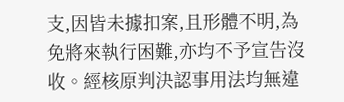支,因皆未據扣案,且形體不明,為免將來執行困難,亦均不予宣告沒收。經核原判決認事用法均無違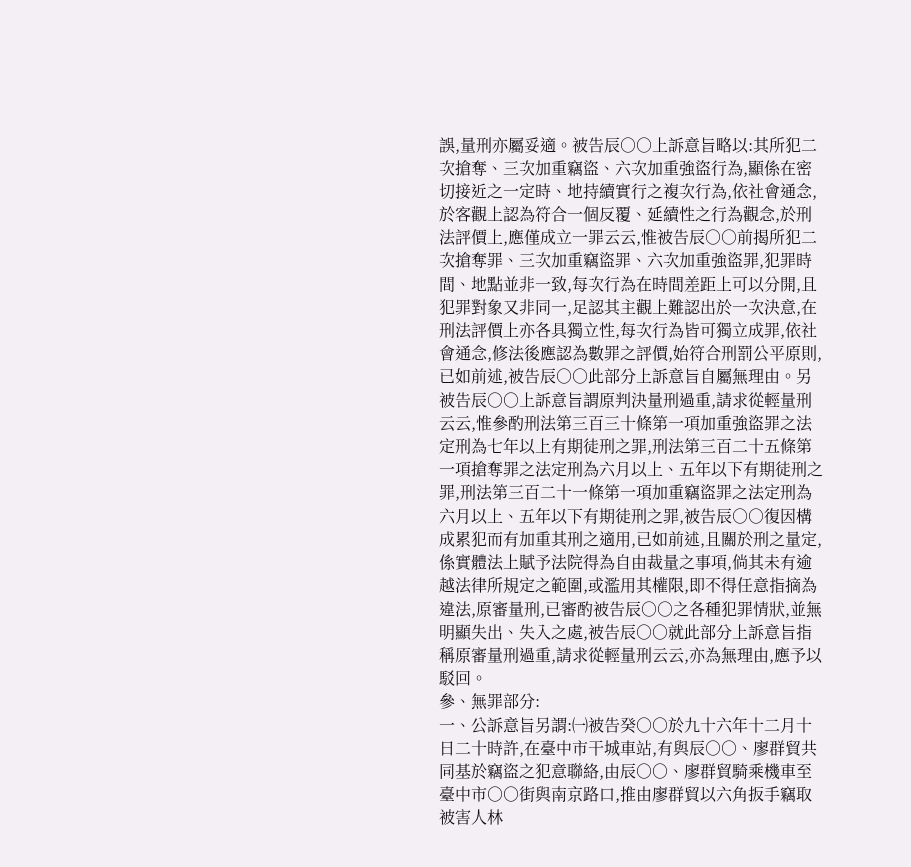誤,量刑亦屬妥適。被告辰○○上訴意旨略以:其所犯二次搶奪、三次加重竊盜、六次加重強盜行為,顯係在密切接近之一定時、地持續實行之複次行為,依社會通念,於客觀上認為符合一個反覆、延續性之行為觀念,於刑法評價上,應僅成立一罪云云,惟被告辰○○前揭所犯二次搶奪罪、三次加重竊盜罪、六次加重強盜罪,犯罪時間、地點並非一致,每次行為在時間差距上可以分開,且犯罪對象又非同一,足認其主觀上難認出於一次決意,在刑法評價上亦各具獨立性,每次行為皆可獨立成罪,依社會通念,修法後應認為數罪之評價,始符合刑罰公平原則,已如前述,被告辰○○此部分上訴意旨自屬無理由。另被告辰○○上訴意旨謂原判決量刑過重,請求從輕量刑云云,惟參酌刑法第三百三十條第一項加重強盜罪之法定刑為七年以上有期徒刑之罪,刑法第三百二十五條第一項搶奪罪之法定刑為六月以上、五年以下有期徒刑之罪,刑法第三百二十一條第一項加重竊盜罪之法定刑為六月以上、五年以下有期徒刑之罪,被告辰○○復因構成累犯而有加重其刑之適用,已如前述,且關於刑之量定,係實體法上賦予法院得為自由裁量之事項,倘其未有逾越法律所規定之範圍,或濫用其權限,即不得任意指摘為違法,原審量刑,已審酌被告辰○○之各種犯罪情狀,並無明顯失出、失入之處,被告辰○○就此部分上訴意旨指稱原審量刑過重,請求從輕量刑云云,亦為無理由,應予以駁回。
參、無罪部分:
一、公訴意旨另謂:㈠被告癸○○於九十六年十二月十日二十時許,在臺中市干城車站,有與辰○○、廖群貿共同基於竊盜之犯意聯絡,由辰○○、廖群貿騎乘機車至臺中市○○街與南京路口,推由廖群貿以六角扳手竊取被害人林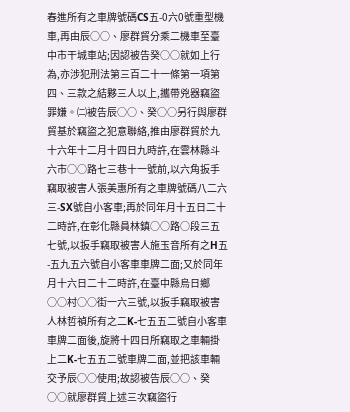春進所有之車牌號碼CS五-0六0號重型機車,再由辰○○、廖群貿分乘二機車至臺中市干城車站;因認被告癸○○就如上行為,亦涉犯刑法第三百二十一條第一項第四、三款之結夥三人以上,攜帶兇器竊盜罪嫌。㈡被告辰○○、癸○○另行與廖群貿基於竊盜之犯意聯絡,推由廖群貿於九十六年十二月十四日九時許,在雲林縣斗六市○○路七三巷十一號前,以六角扳手竊取被害人張美惠所有之車牌號碼八二六三-SX號自小客車;再於同年月十五日二十二時許,在彰化縣員林鎮○○路○段三五七號,以扳手竊取被害人施玉音所有之H五-五九五六號自小客車車牌二面;又於同年月十六日二十二時許,在臺中縣烏日鄉○○村○○街一六三號,以扳手竊取被害人林哲禎所有之二K-七五五二號自小客車車牌二面後,旋將十四日所竊取之車輛掛上二K-七五五二號車牌二面,並把該車輛交予辰○○使用;故認被告辰○○、癸○○就廖群貿上述三次竊盜行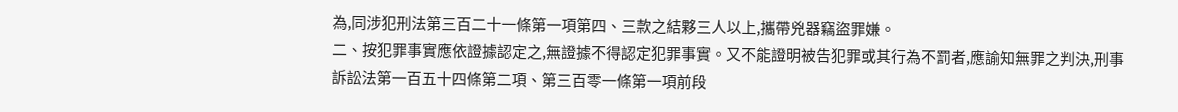為,同涉犯刑法第三百二十一條第一項第四、三款之結夥三人以上,攜帶兇器竊盜罪嫌。
二、按犯罪事實應依證據認定之,無證據不得認定犯罪事實。又不能證明被告犯罪或其行為不罰者,應諭知無罪之判決,刑事訴訟法第一百五十四條第二項、第三百零一條第一項前段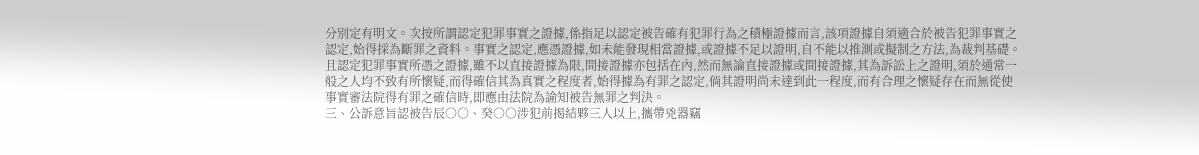分別定有明文。次按所謂認定犯罪事實之證據,係指足以認定被告確有犯罪行為之積極證據而言,該項證據自須適合於被告犯罪事實之認定,始得採為斷罪之資料。事實之認定,應憑證據,如未能發現相當證據,或證據不足以證明,自不能以推測或擬制之方法,為裁判基礎。且認定犯罪事實所憑之證據,雖不以直接證據為限,間接證據亦包括在內,然而無論直接證據或間接證據,其為訴訟上之證明,須於通常一般之人均不致有所懷疑,而得確信其為真實之程度者,始得據為有罪之認定,倘其證明尚未達到此一程度,而有合理之懷疑存在而無從使事實審法院得有罪之確信時,即應由法院為諭知被告無罪之判決。
三、公訴意旨認被告辰○○、癸○○涉犯前揭結夥三人以上,攜帶兇器竊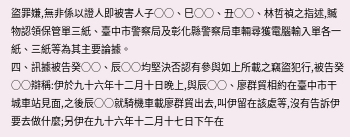盜罪嫌,無非係以證人即被害人子○○、巳○○、丑○○、林哲禎之指述,贓物認領保管單三紙、臺中市警察局及彰化縣警察局車輛尋獲電腦輸入單各一紙、三紙等為其主要論據。
四、訊據被告癸○○、辰○○均堅決否認有參與如上所載之竊盜犯行,被告癸○○辯稱:伊於九十六年十二月十日晚上,與辰○○、廖群貿相約在臺中市干城車站見面,之後辰○○就騎機車載廖群貿出去,叫伊留在該處等,沒有告訴伊要去做什麼;另伊在九十六年十二月十七日下午在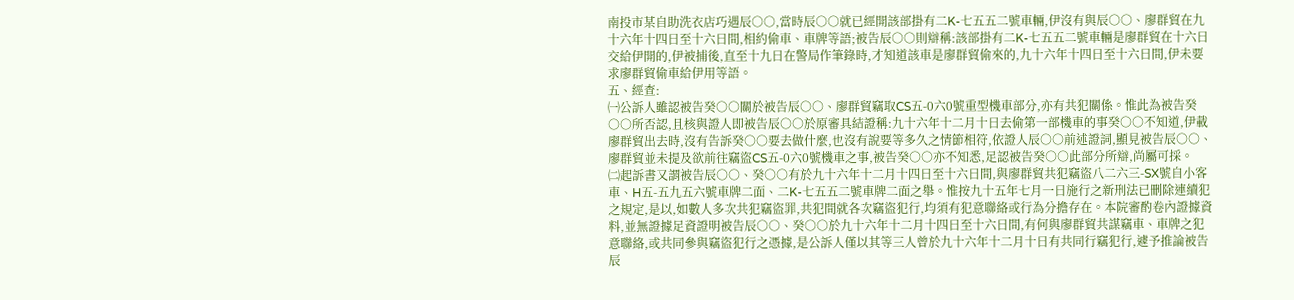南投市某自助洗衣店巧遇辰○○,當時辰○○就已經開該部掛有二K-七五五二號車輛,伊沒有與辰○○、廖群貿在九十六年十四日至十六日間,相約偷車、車牌等語;被告辰○○則辯稱:該部掛有二K-七五五二號車輛是廖群貿在十六日交給伊開的,伊被捕後,直至十九日在警局作筆錄時,才知道該車是廖群貿偷來的,九十六年十四日至十六日間,伊未要求廖群貿偷車給伊用等語。
五、經查:
㈠公訴人雖認被告癸○○關於被告辰○○、廖群貿竊取CS五-0六0號重型機車部分,亦有共犯關係。惟此為被告癸○○所否認,且核與證人即被告辰○○於原審具結證稱:九十六年十二月十日去偷第一部機車的事癸○○不知道,伊載廖群貿出去時,沒有告訴癸○○要去做什麼,也沒有說要等多久之情節相符,依證人辰○○前述證詞,顯見被告辰○○、廖群貿並未提及欲前往竊盜CS五-0六0號機車之事,被告癸○○亦不知悉,足認被告癸○○此部分所辯,尚屬可採。
㈡起訴書又謂被告辰○○、癸○○有於九十六年十二月十四日至十六日間,與廖群貿共犯竊盜八二六三-SX號自小客車、H五-五九五六號車牌二面、二K-七五五二號車牌二面之舉。惟按九十五年七月一日施行之新刑法已刪除連續犯之規定,是以,如數人多次共犯竊盜罪,共犯間就各次竊盜犯行,均須有犯意聯絡或行為分擔存在。本院審酌卷內證據資料,並無證據足資證明被告辰○○、癸○○於九十六年十二月十四日至十六日間,有何與廖群貿共謀竊車、車牌之犯意聯絡,或共同參與竊盜犯行之憑據,是公訴人僅以其等三人曾於九十六年十二月十日有共同行竊犯行,遽予推論被告辰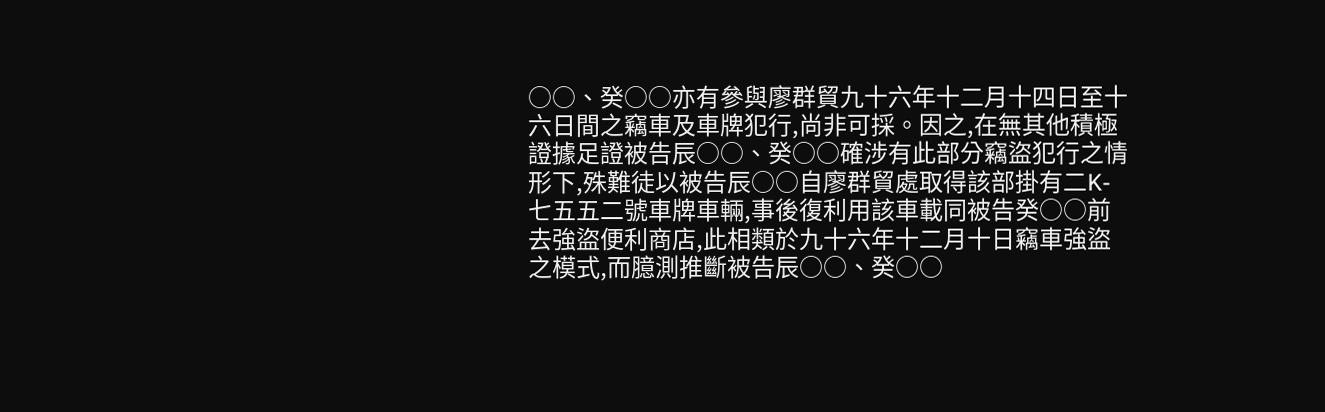○○、癸○○亦有參與廖群貿九十六年十二月十四日至十六日間之竊車及車牌犯行,尚非可採。因之,在無其他積極證據足證被告辰○○、癸○○確涉有此部分竊盜犯行之情形下,殊難徒以被告辰○○自廖群貿處取得該部掛有二K-七五五二號車牌車輛,事後復利用該車載同被告癸○○前去強盜便利商店,此相類於九十六年十二月十日竊車強盜之模式,而臆測推斷被告辰○○、癸○○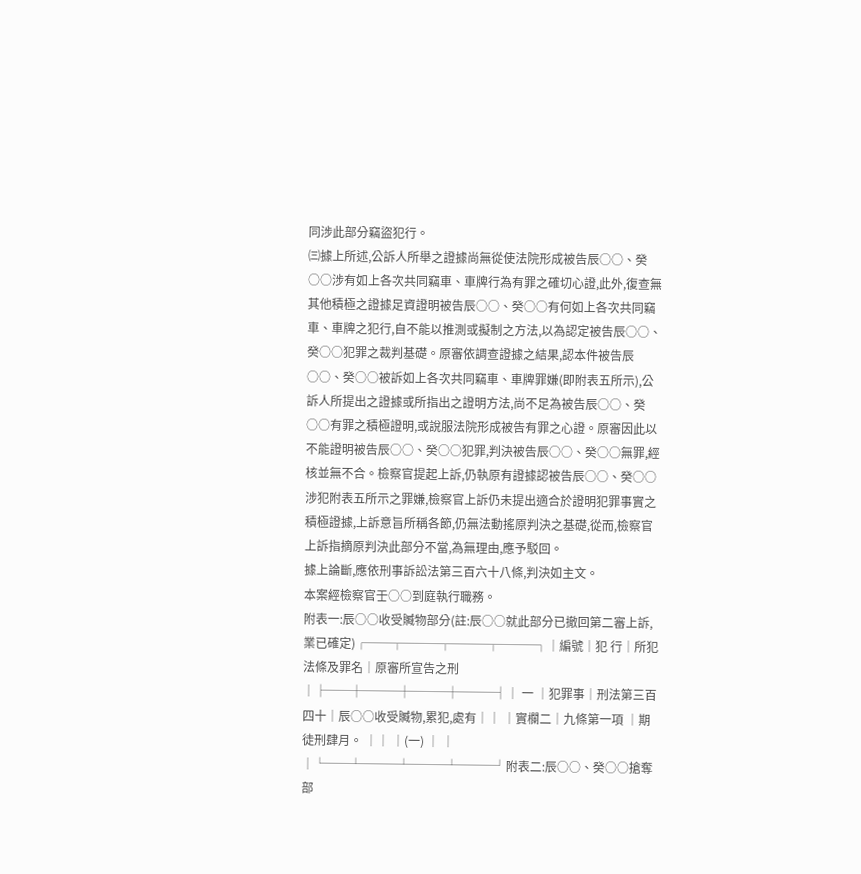同涉此部分竊盜犯行。
㈢據上所述,公訴人所舉之證據尚無從使法院形成被告辰○○、癸○○涉有如上各次共同竊車、車牌行為有罪之確切心證,此外,復查無其他積極之證據足資證明被告辰○○、癸○○有何如上各次共同竊車、車牌之犯行,自不能以推測或擬制之方法,以為認定被告辰○○、癸○○犯罪之裁判基礎。原審依調查證據之結果,認本件被告辰○○、癸○○被訴如上各次共同竊車、車牌罪嫌(即附表五所示),公訴人所提出之證據或所指出之證明方法,尚不足為被告辰○○、癸○○有罪之積極證明,或說服法院形成被告有罪之心證。原審因此以不能證明被告辰○○、癸○○犯罪,判決被告辰○○、癸○○無罪,經核並無不合。檢察官提起上訴,仍執原有證據認被告辰○○、癸○○涉犯附表五所示之罪嫌,檢察官上訴仍未提出適合於證明犯罪事實之積極證據,上訴意旨所稱各節,仍無法動搖原判決之基礎,從而,檢察官上訴指摘原判決此部分不當,為無理由,應予駁回。
據上論斷,應依刑事訴訟法第三百六十八條,判決如主文。
本案經檢察官壬○○到庭執行職務。
附表一:辰○○收受贓物部分(註:辰○○就此部分已撤回第二審上訴,業已確定)┌──┬───┬───┬───┐│編號│犯 行│所犯法條及罪名│原審所宣告之刑 │├──┼───┼───┼───┤│ 一 │犯罪事│刑法第三百四十│辰○○收受贓物,累犯,處有││ │實欄二│九條第一項 │期徒刑肆月。 ││ │(一) │ │ │└──┴───┴───┴───┘附表二:辰○○、癸○○搶奪部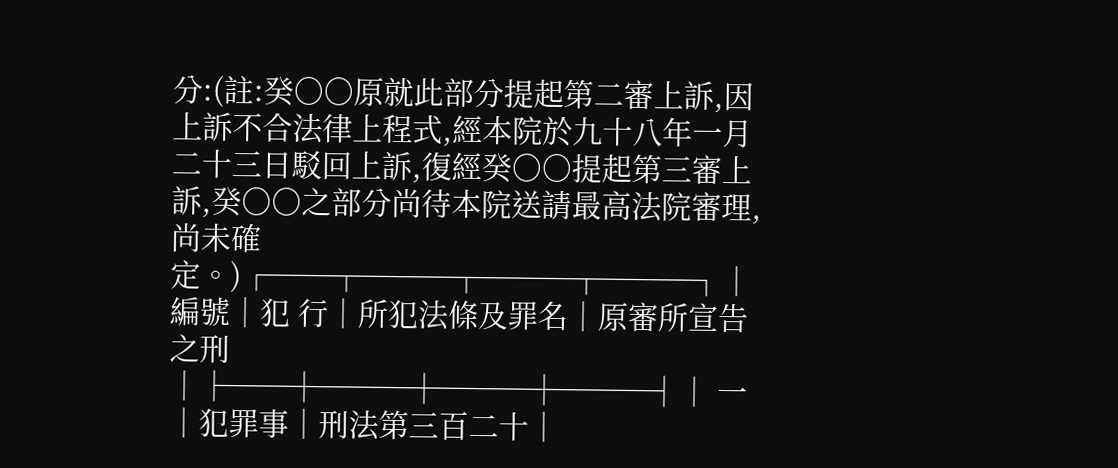分:(註:癸○○原就此部分提起第二審上訴,因上訴不合法律上程式,經本院於九十八年一月二十三日駁回上訴,復經癸○○提起第三審上訴,癸○○之部分尚待本院送請最高法院審理,尚未確定。)┌──┬───┬───┬───┐│編號│犯 行│所犯法條及罪名│原審所宣告之刑 │├──┼───┼───┼───┤│ 一 │犯罪事│刑法第三百二十│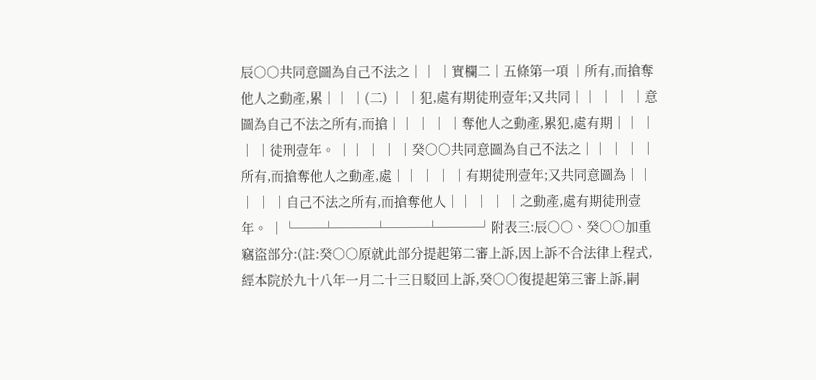辰○○共同意圖為自己不法之││ │實欄二│五條第一項 │所有,而搶奪他人之動產,累││ │(二) │ │犯,處有期徒刑壹年;又共同││ │ │ │意圖為自己不法之所有,而搶││ │ │ │奪他人之動產,累犯,處有期││ │ │ │徒刑壹年。 ││ │ │ │癸○○共同意圖為自己不法之││ │ │ │所有,而搶奪他人之動產,處││ │ │ │有期徒刑壹年;又共同意圖為││ │ │ │自己不法之所有,而搶奪他人││ │ │ │之動產,處有期徒刑壹年。 │└──┴───┴───┴───┘附表三:辰○○、癸○○加重竊盜部分:(註:癸○○原就此部分提起第二審上訴,因上訴不合法律上程式,經本院於九十八年一月二十三日駁回上訴,癸○○復提起第三審上訴,嗣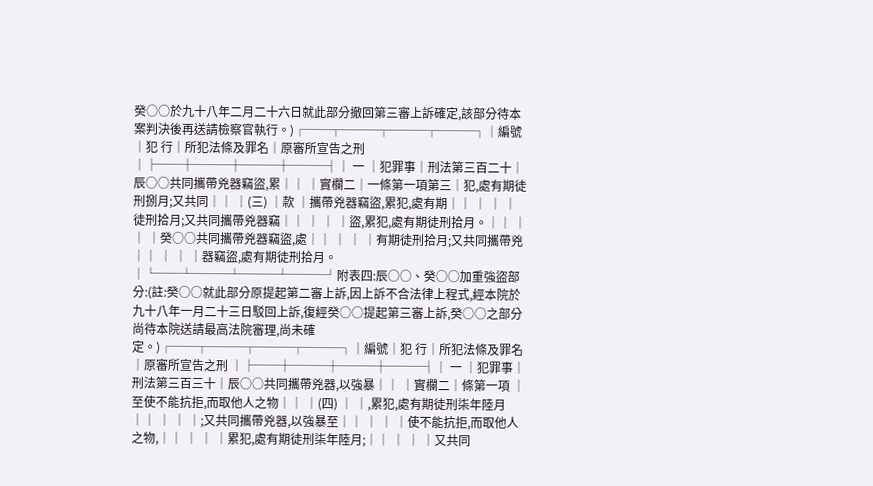癸○○於九十八年二月二十六日就此部分撤回第三審上訴確定,該部分待本案判決後再送請檢察官執行。)┌──┬───┬───┬───┐│編號│犯 行│所犯法條及罪名│原審所宣告之刑 │├──┼───┼───┼───┤│ 一 │犯罪事│刑法第三百二十│辰○○共同攜帶兇器竊盜,累││ │實欄二│一條第一項第三│犯,處有期徒刑捌月;又共同││ │(三) │款 │攜帶兇器竊盜,累犯,處有期││ │ │ │徒刑拾月;又共同攜帶兇器竊││ │ │ │盜,累犯,處有期徒刑拾月。││ │ │ │癸○○共同攜帶兇器竊盜,處││ │ │ │有期徒刑拾月;又共同攜帶兇││ │ │ │器竊盜,處有期徒刑拾月。 │└──┴───┴───┴───┘附表四:辰○○、癸○○加重強盜部分:(註:癸○○就此部分原提起第二審上訴,因上訴不合法律上程式,經本院於九十八年一月二十三日駁回上訴,復經癸○○提起第三審上訴,癸○○之部分尚待本院送請最高法院審理,尚未確定。)┌──┬───┬───┬───┐│編號│犯 行│所犯法條及罪名│原審所宣告之刑 │├──┼───┼───┼───┤│ 一 │犯罪事│刑法第三百三十│辰○○共同攜帶兇器,以強暴││ │實欄二│條第一項 │至使不能抗拒,而取他人之物││ │(四) │ │,累犯,處有期徒刑柒年陸月││ │ │ │;又共同攜帶兇器,以強暴至││ │ │ │使不能抗拒,而取他人之物,││ │ │ │累犯,處有期徒刑柒年陸月;││ │ │ │又共同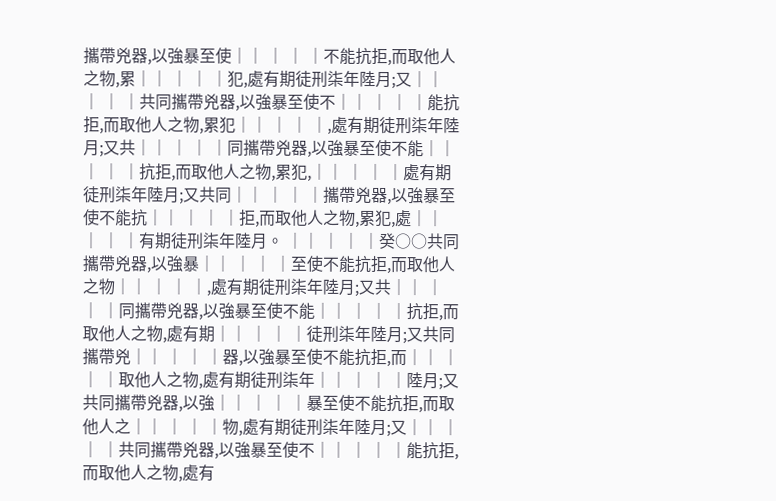攜帶兇器,以強暴至使││ │ │ │不能抗拒,而取他人之物,累││ │ │ │犯,處有期徒刑柒年陸月;又││ │ │ │共同攜帶兇器,以強暴至使不││ │ │ │能抗拒,而取他人之物,累犯││ │ │ │,處有期徒刑柒年陸月;又共││ │ │ │同攜帶兇器,以強暴至使不能││ │ │ │抗拒,而取他人之物,累犯,││ │ │ │處有期徒刑柒年陸月;又共同││ │ │ │攜帶兇器,以強暴至使不能抗││ │ │ │拒,而取他人之物,累犯,處││ │ │ │有期徒刑柒年陸月。 ││ │ │ │癸○○共同攜帶兇器,以強暴││ │ │ │至使不能抗拒,而取他人之物││ │ │ │,處有期徒刑柒年陸月;又共││ │ │ │同攜帶兇器,以強暴至使不能││ │ │ │抗拒,而取他人之物,處有期││ │ │ │徒刑柒年陸月;又共同攜帶兇││ │ │ │器,以強暴至使不能抗拒,而││ │ │ │取他人之物,處有期徒刑柒年││ │ │ │陸月;又共同攜帶兇器,以強││ │ │ │暴至使不能抗拒,而取他人之││ │ │ │物,處有期徒刑柒年陸月;又││ │ │ │共同攜帶兇器,以強暴至使不││ │ │ │能抗拒,而取他人之物,處有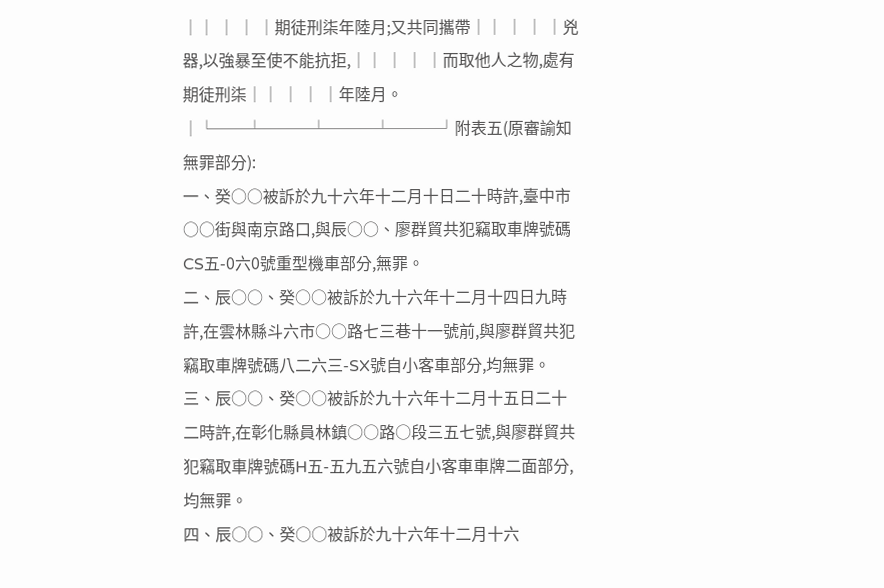││ │ │ │期徒刑柒年陸月;又共同攜帶││ │ │ │兇器,以強暴至使不能抗拒,││ │ │ │而取他人之物,處有期徒刑柒││ │ │ │年陸月。 │└──┴───┴───┴───┘附表五(原審諭知無罪部分):
一、癸○○被訴於九十六年十二月十日二十時許,臺中市○○街與南京路口,與辰○○、廖群貿共犯竊取車牌號碼CS五-0六0號重型機車部分,無罪。
二、辰○○、癸○○被訴於九十六年十二月十四日九時許,在雲林縣斗六市○○路七三巷十一號前,與廖群貿共犯竊取車牌號碼八二六三-SX號自小客車部分,均無罪。
三、辰○○、癸○○被訴於九十六年十二月十五日二十二時許,在彰化縣員林鎮○○路○段三五七號,與廖群貿共犯竊取車牌號碼H五-五九五六號自小客車車牌二面部分,均無罪。
四、辰○○、癸○○被訴於九十六年十二月十六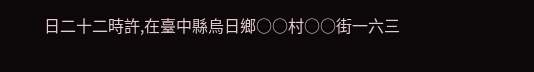日二十二時許,在臺中縣烏日鄉○○村○○街一六三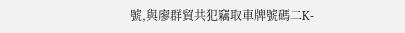號,與廖群貿共犯竊取車牌號碼二K-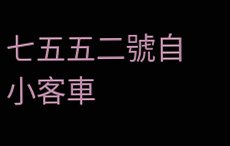七五五二號自小客車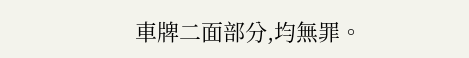車牌二面部分,均無罪。